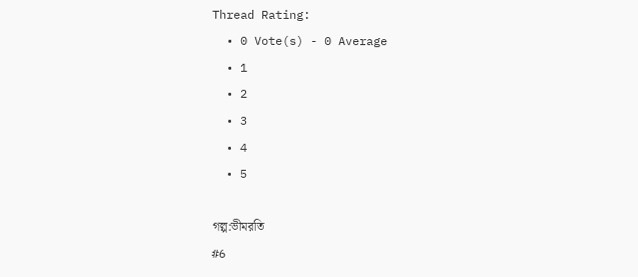Thread Rating:
  • 0 Vote(s) - 0 Average
  • 1
  • 2
  • 3
  • 4
  • 5

গল্প:ভীমরতি
#6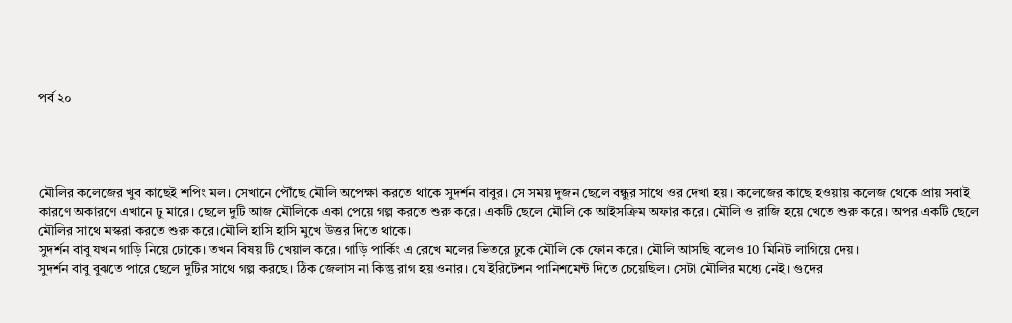পর্ব ২০




মৌলির কলেজের খুব কাছেই শপিং মল। সেখানে পৌঁছে মৌলি অপেক্ষা করতে থাকে সুদর্শন বাবুর। সে সময় দুজন ছেলে বন্ধুর সাথে ওর দেখা হয়। কলেজের কাছে হওয়ায় কলেজ থেকে প্রায় সবাই কারণে অকারণে এখানে ঢু মারে। ছেলে দুটি আজ মৌলিকে একা পেয়ে গল্প করতে শুরু করে। একটি ছেলে মৌলি কে আইসক্রিম অফার করে। মৌলি ও রাজি হয়ে খেতে শুরু করে। অপর একটি ছেলে মৌলির সাথে মস্করা করতে শুরু করে।মৌলি হাসি হাসি মুখে উত্তর দিতে থাকে।
সুদর্শন বাবু যখন গাড়ি নিয়ে ঢোকে। তখন বিষয় টি খেয়াল করে। গাড়ি পার্কিং এ রেখে মলের ভিতরে ঢুকে মৌলি কে ফোন করে। মৌলি আসছি বলেও 10 মিনিট লাগিয়ে দেয়।
সুদর্শন বাবু বুঝতে পারে ছেলে দুটির সাথে গল্প করছে। ঠিক জেলাস না কিন্তু রাগ হয় ওনার। যে ইরিটেশন পানিশমেন্ট দিতে চেয়েছিল। সেটা মৌলির মধ্যে নেই। গুদের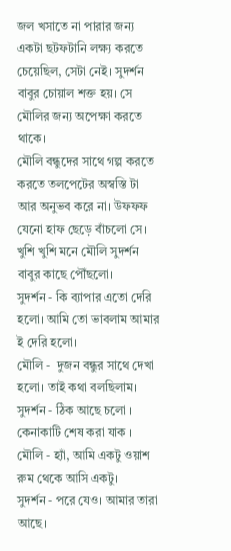জল খসাতে না পারার জন্য একটা ছটফটানি লক্ষ্য করতে চেয়েছিল, সেটা নেই। সুদর্শন বাবুর চোয়াল শক্ত হয়। সে মৌলির জন্য অপেক্ষা করতে থাকে।
মৌলি বন্ধুদের সাথে গল্প করতে করতে তলপেটের অস্বস্তি টা আর অনুভব করে না। উফফফ যেনো হাফ ছেড়ে বাঁচলো সে। খুশি খুশি মনে মৌলি সুদর্শন বাবুর কাছে পৌঁছলো।
সুদর্শন - কি ব্যাপার এতো দেরি হলো। আমি তো ভাবলাম আমার ই দেরি হলো।
মৌলি -  দুজন বন্ধুর সাথে দেখা হলো। তাই কথা বলছিলাম।
সুদর্শন - ঠিক আছে চলো । কেনাকাটি শেষ করা যাক ।
মৌলি - হ্যাঁ, আমি একটু ওয়াশ রুম থেকে আসি একটু।
সুদর্শন - পরে যেও। আমার তারা আছে।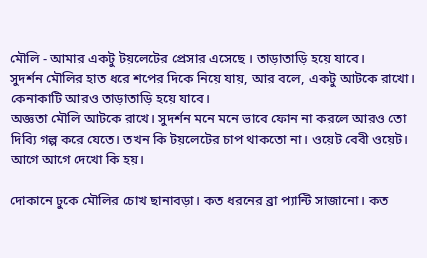মৌলি - আমার একটু টয়লেটের প্রেসার এসেছে । তাড়াতাড়ি হয়ে যাবে।
সুদর্শন মৌলির হাত ধরে শপের দিকে নিয়ে যায়, আর বলে, একটু আটকে রাখো। কেনাকাটি আরও তাড়াতাড়ি হয়ে যাবে।
অজ্ঞতা মৌলি আটকে রাখে। সুদর্শন মনে মনে ভাবে ফোন না করলে আরও তো দিব্যি গল্প করে যেতে। তখন কি টয়লেটের চাপ থাকতো না। ওয়েট বেবী ওয়েট। আগে আগে দেখো কি হয়।

দোকানে ঢুকে মৌলির চোখ ছানাবড়া। কত ধরনের ব্রা প্যান্টি সাজানো। কত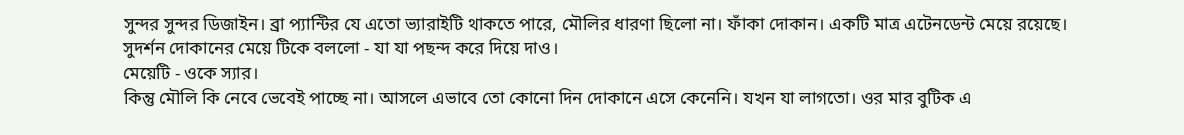সুন্দর সুন্দর ডিজাইন। ব্রা প্যান্টির যে এতো ভ্যারাইটি থাকতে পারে, মৌলির ধারণা ছিলো না। ফাঁকা দোকান। একটি মাত্র এটেনডেন্ট মেয়ে রয়েছে।
সুদর্শন দোকানের মেয়ে টিকে বললো - যা যা পছন্দ করে দিয়ে দাও।
মেয়েটি - ওকে স্যার।
কিন্তু মৌলি কি নেবে ভেবেই পাচ্ছে না। আসলে এভাবে তো কোনো দিন দোকানে এসে কেনেনি। যখন যা লাগতো। ওর মার বুটিক এ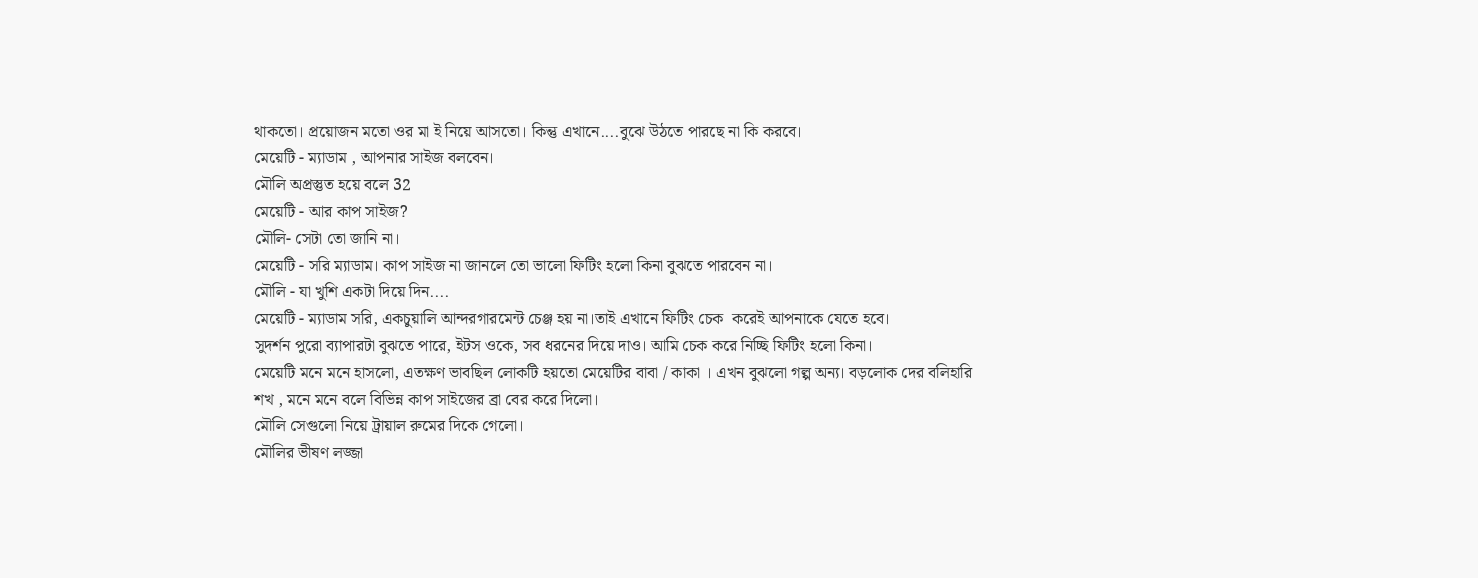থাকতো। প্রয়োজন মতো ওর মা ই নিয়ে আসতো। কিন্তু এখানে....বুঝে উঠতে পারছে না কি করবে।
মেয়েটি - ম্যাডাম , আপনার সাইজ বলবেন।
মৌলি অপ্রস্তুত হয়ে বলে 32
মেয়েটি - আর কাপ সাইজ?
মৌলি- সেটা তো জানি না।
মেয়েটি - সরি ম্যাডাম। কাপ সাইজ না জানলে তো ভালো ফিটিং হলো কিনা বুঝতে পারবেন না।
মৌলি - যা খুশি একটা দিয়ে দিন....
মেয়েটি - ম্যাডাম সরি, একচুয়ালি আন্দরগারমেন্ট চেঞ্জ হয় না।তাই এখানে ফিটিং চেক  করেই আপনাকে যেতে হবে।
সুদর্শন পুরো ব্যাপারটা বুঝতে পারে, ইটস ওকে, সব ধরনের দিয়ে দাও। আমি চেক করে নিচ্ছি ফিটিং হলো কিনা।
মেয়েটি মনে মনে হাসলো, এতক্ষণ ভাবছিল লোকটি হয়তো মেয়েটির বাবা / কাকা । এখন বুঝলো গল্প অন্য। বড়লোক দের বলিহারি শখ , মনে মনে বলে বিভিন্ন কাপ সাইজের ব্রা বের করে দিলো।
মৌলি সেগুলো নিয়ে ট্রায়াল রুমের দিকে গেলো।
মৌলির ভীষণ লজ্জা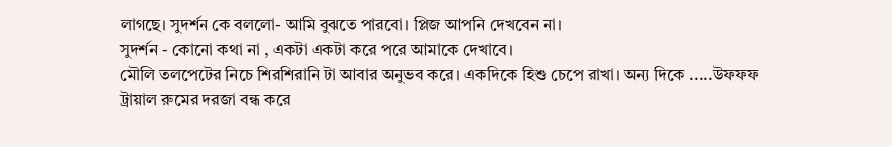লাগছে। সুদর্শন কে বললো- আমি বুঝতে পারবো। প্লিজ আপনি দেখবেন না।
সুদর্শন - কোনো কথা না , একটা একটা করে পরে আমাকে দেখাবে।
মৌলি তলপেটের নিচে শিরশিরানি টা আবার অনুভব করে। একদিকে হিশু চেপে রাখা। অন্য দিকে .....উফফফ
ট্রায়াল রুমের দরজা বন্ধ করে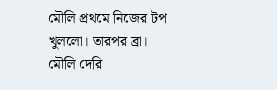মৌলি প্রথমে নিজের টপ খুললো। তারপর ব্রা।
মৌলি দেরি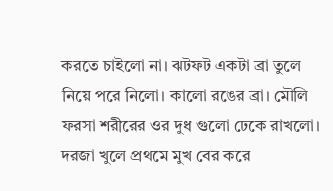করতে চাইলো না। ঝটফট একটা ব্রা তুলে নিয়ে পরে নিলো। কালো রঙের ব্রা। মৌলি ফরসা শরীরের ওর দুধ গুলো ঢেকে রাখলো।
দরজা খুলে প্রথমে মুখ বের করে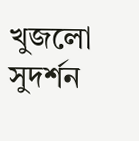খুজলো সুদর্শন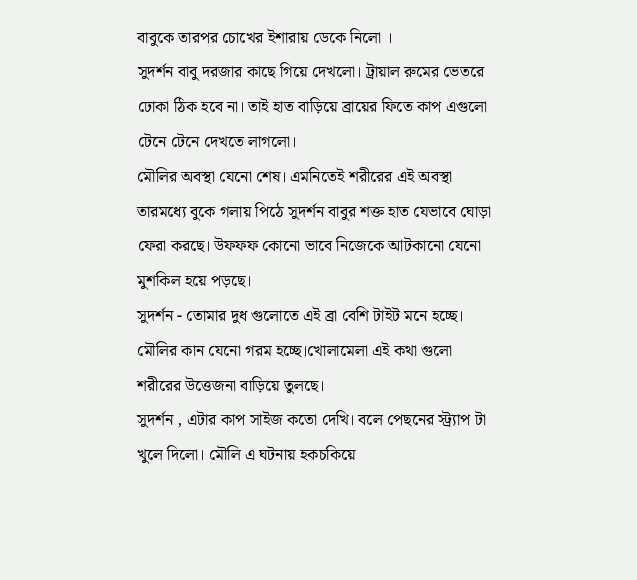বাবুকে তারপর চোখের ইশারায় ডেকে নিলো ।
সুদর্শন বাবু দরজার কাছে গিয়ে দেখলো। ট্রায়াল রুমের ভেতরে ঢোকা ঠিক হবে না। তাই হাত বাড়িয়ে ব্রায়ের ফিতে কাপ এগুলো টেনে টেনে দেখতে লাগলো।
মৌলির অবস্থা যেনো শেষ। এমনিতেই শরীরের এই অবস্থা তারমধ্যে বুকে গলায় পিঠে সুদর্শন বাবুর শক্ত হাত যেভাবে ঘোড়া ফেরা করছে। উফফফ কোনো ভাবে নিজেকে আটকানো যেনো মুশকিল হয়ে পড়ছে।
সুদর্শন - তোমার দুধ গুলোতে এই ব্রা বেশি টাইট মনে হচ্ছে।
মৌলির কান যেনো গরম হচ্ছে।খোলামেলা এই কথা গুলো শরীরের উত্তেজনা বাড়িয়ে তুলছে।
সুদর্শন , এটার কাপ সাইজ কতো দেখি। বলে পেছনের স্ট্র্যাপ টা খুলে দিলো। মৌলি এ ঘটনায় হকচকিয়ে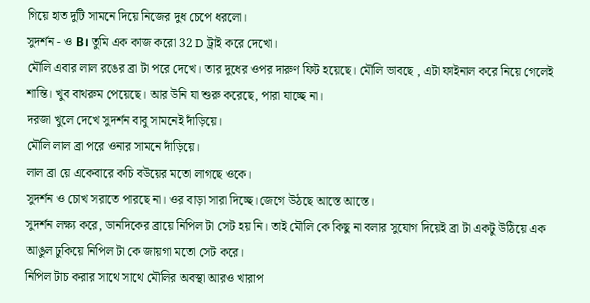গিয়ে হাত দুটি সামনে দিয়ে নিজের দুধ চেপে ধরলো।
সুদর্শন - ও B। তুমি এক কাজ করো 32 D ট্রাই করে দেখো।
মৌলি এবার লাল রঙের ব্রা টা পরে দেখে। তার দুধের ওপর দারুণ ফিট হয়েছে। মৌলি ভাবছে , এটা ফাইনাল করে নিয়ে গেলেই শান্তি। খুব বাথরুম পেয়েছে। আর উনি যা শুরু করেছে, পারা যাচ্ছে না।
দরজা খুলে দেখে সুদর্শন বাবু সামনেই দাঁড়িয়ে।
মৌলি লাল ব্রা পরে ওনার সামনে দাঁড়িয়ে।
লাল ব্রা য়ে একেবারে কচি বউয়ের মতো লাগছে ওকে।
সুদর্শন ও চোখ সরাতে পারছে না। ওর বাড়া সারা দিচ্ছে।জেগে উঠছে আস্তে আস্তে।
সুদর্শন লক্ষ্য করে, ডানদিকের ব্রায়ে নিপিল টা সেট হয় নি। তাই মৌলি কে কিছু না বলার সুযোগ দিয়েই ব্রা টা একটু উঠিয়ে এক আঙুল ঢুকিয়ে নিপিল টা কে জায়গা মতো সেট করে।
নিপিল টাচ করার সাথে সাথে মৌলির অবস্থা আরও খারাপ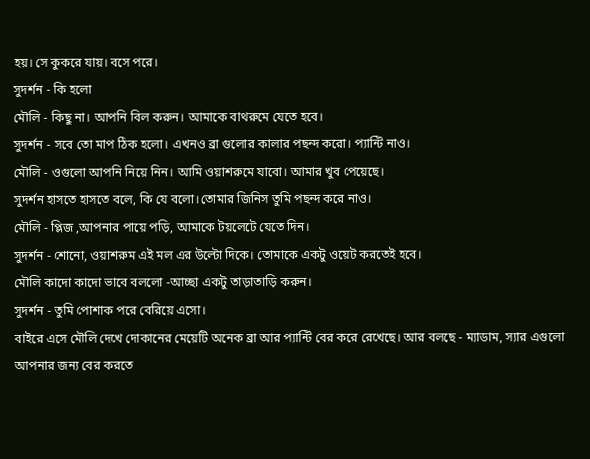হয়। সে কুকরে যায়। বসে পরে।
সুদর্শন - কি হলো
মৌলি - কিছু না। আপনি বিল করুন। আমাকে বাথরুমে যেতে হবে।
সুদর্শন - সবে তো মাপ ঠিক হলো। এখনও ব্রা গুলোর কালার পছন্দ করো। প্যান্টি নাও।
মৌলি - ওগুলো আপনি নিয়ে নিন। আমি ওয়াশরুমে যাবো। আমার খুব পেয়েছে।
সুদর্শন হাসতে হাসতে বলে, কি যে বলো।তোমার জিনিস তুমি পছন্দ করে নাও।
মৌলি - প্লিজ ,আপনার পায়ে পড়ি, আমাকে টয়লেটে যেতে দিন।
সুদর্শন - শোনো, ওয়াশরুম এই মল এর উল্টো দিকে। তোমাকে একটু ওয়েট করতেই হবে।
মৌলি কাদো কাদো ভাবে বললো -আচ্ছা একটু তাড়াতাড়ি করুন।
সুদর্শন - তুমি পোশাক পরে বেরিয়ে এসো।
বাইরে এসে মৌলি দেখে দোকানের মেয়েটি অনেক ব্রা আর প্যান্টি বের করে রেখেছে। আর বলছে - ম্যাডাম, স্যার এগুলো আপনার জন্য বের করতে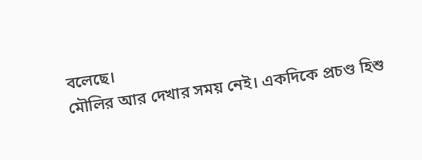বলেছে।
মৌলির আর দেখার সময় নেই। একদিকে প্রচণ্ড হিশু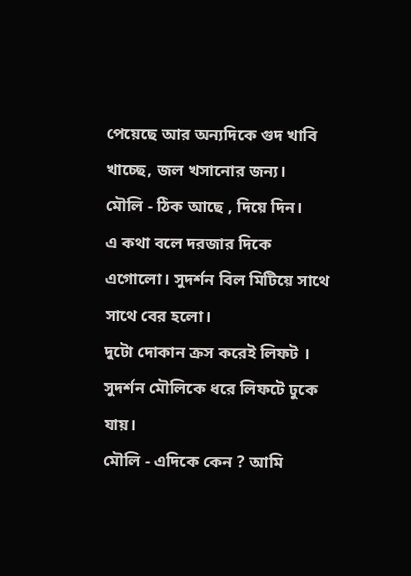পেয়েছে আর অন্যদিকে গুদ খাবি খাচ্ছে, জল খসানোর জন্য।
মৌলি - ঠিক আছে , দিয়ে দিন।
এ কথা বলে দরজার দিকে এগোলো। সুদর্শন বিল মিটিয়ে সাথে সাথে বের হলো।
দুটো দোকান ক্রস করেই লিফট । সুদর্শন মৌলিকে ধরে লিফটে ঢুকে যায়।
মৌলি - এদিকে কেন ? আমি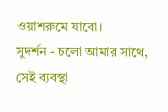ওয়াশরুমে যাবো।
সুদর্শন - চলো আমার সাথে, সেই ব্যবস্থা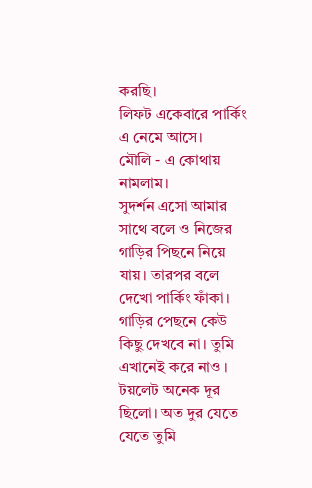করছি।
লিফট একেবারে পার্কিং এ নেমে আসে।
মৌলি - এ কোথায় নামলাম।
সুদর্শন এসো আমার সাথে বলে ও নিজের গাড়ির পিছনে নিয়ে যায়। তারপর বলে দেখো পার্কিং ফাঁকা। গাড়ির পেছনে কেউ কিছু দেখবে না। তুমি এখানেই করে নাও । টয়লেট অনেক দূর ছিলো। অত দুর যেতে যেতে তুমি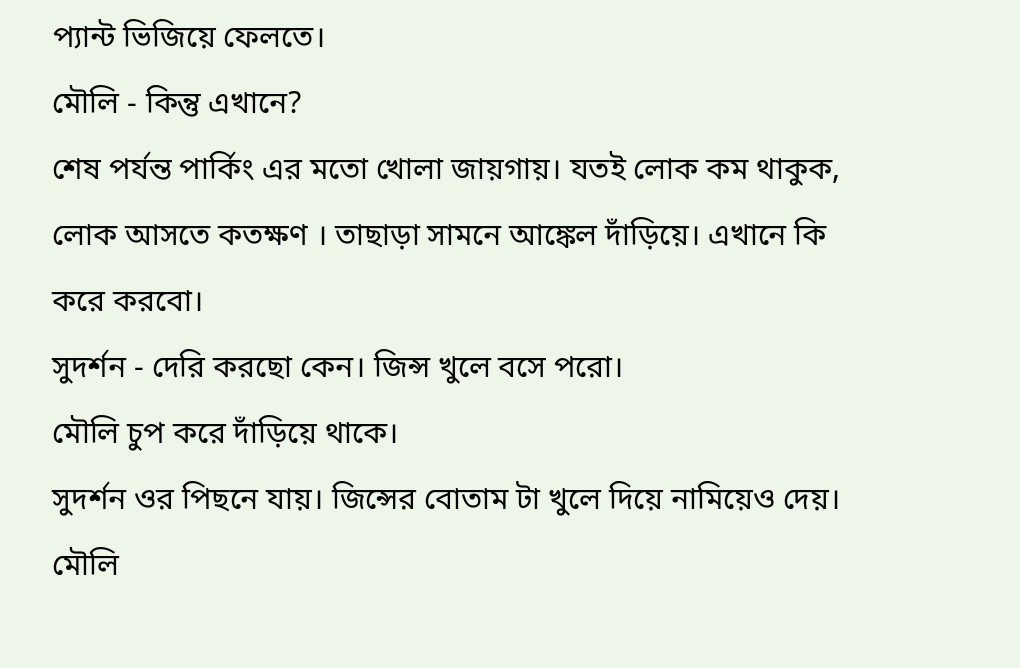প্যান্ট ভিজিয়ে ফেলতে।
মৌলি - কিন্তু এখানে?
শেষ পর্যন্ত পার্কিং এর মতো খোলা জায়গায়। যতই লোক কম থাকুক, লোক আসতে কতক্ষণ । তাছাড়া সামনে আঙ্কেল দাঁড়িয়ে। এখানে কি করে করবো।
সুদর্শন - দেরি করছো কেন। জিন্স খুলে বসে পরো।
মৌলি চুপ করে দাঁড়িয়ে থাকে।
সুদর্শন ওর পিছনে যায়। জিন্সের বোতাম টা খুলে দিয়ে নামিয়েও দেয়।
মৌলি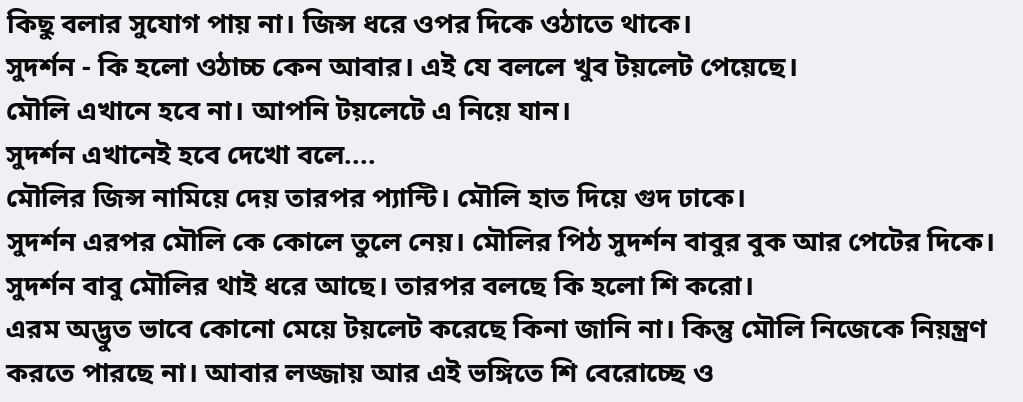কিছু বলার সুযোগ পায় না। জিন্স ধরে ওপর দিকে ওঠাতে থাকে।
সুদর্শন - কি হলো ওঠাচ্চ কেন আবার। এই যে বললে খুব টয়লেট পেয়েছে।
মৌলি এখানে হবে না। আপনি টয়লেটে এ নিয়ে যান।
সুদর্শন এখানেই হবে দেখো বলে....
মৌলির জিন্স নামিয়ে দেয় তারপর প্যান্টি। মৌলি হাত দিয়ে গুদ ঢাকে।
সুদর্শন এরপর মৌলি কে কোলে তুলে নেয়। মৌলির পিঠ সুদর্শন বাবুর বুক আর পেটের দিকে। সুদর্শন বাবু মৌলির থাই ধরে আছে। তারপর বলছে কি হলো শি করো।
এরম অদ্ভুত ভাবে কোনো মেয়ে টয়লেট করেছে কিনা জানি না। কিন্তু মৌলি নিজেকে নিয়ন্ত্রণ করতে পারছে না। আবার লজ্জায় আর এই ভঙ্গিতে শি বেরোচ্ছে ও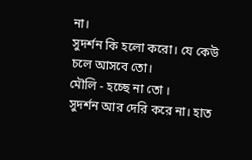না।
সুদর্শন কি হলো করো। যে কেউ চলে আসবে তো।
মৌলি - হচ্ছে না তো ।
সুদর্শন আর দেরি করে না। হাত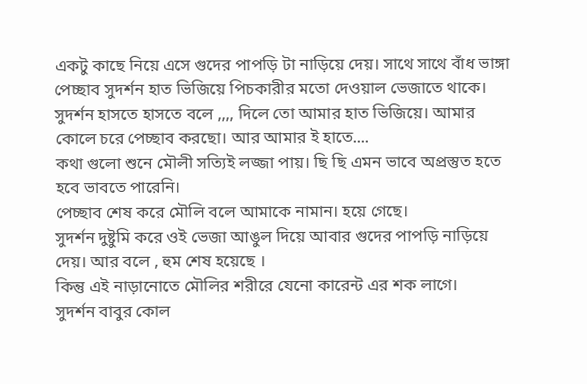একটু কাছে নিয়ে এসে গুদের পাপড়ি টা নাড়িয়ে দেয়। সাথে সাথে বাঁধ ভাঙ্গা পেচ্ছাব সুদর্শন হাত ভিজিয়ে পিচকারীর মতো দেওয়াল ভেজাতে থাকে। সুদর্শন হাসতে হাসতে বলে ,,,, দিলে তো আমার হাত ভিজিয়ে। আমার কোলে চরে পেচ্ছাব করছো। আর আমার ই হাতে....
কথা গুলো শুনে মৌলী সত্যিই লজ্জা পায়। ছি ছি এমন ভাবে অপ্রস্তুত হতে হবে ভাবতে পারেনি।
পেচ্ছাব শেষ করে মৌলি বলে আমাকে নামান। হয়ে গেছে।
সুদর্শন দুষ্টুমি করে ওই ভেজা আঙুল দিয়ে আবার গুদের পাপড়ি নাড়িয়ে দেয়। আর বলে , হুম শেষ হয়েছে ।
কিন্তু এই নাড়ানোতে মৌলির শরীরে যেনো কারেন্ট এর শক লাগে।
সুদর্শন বাবুর কোল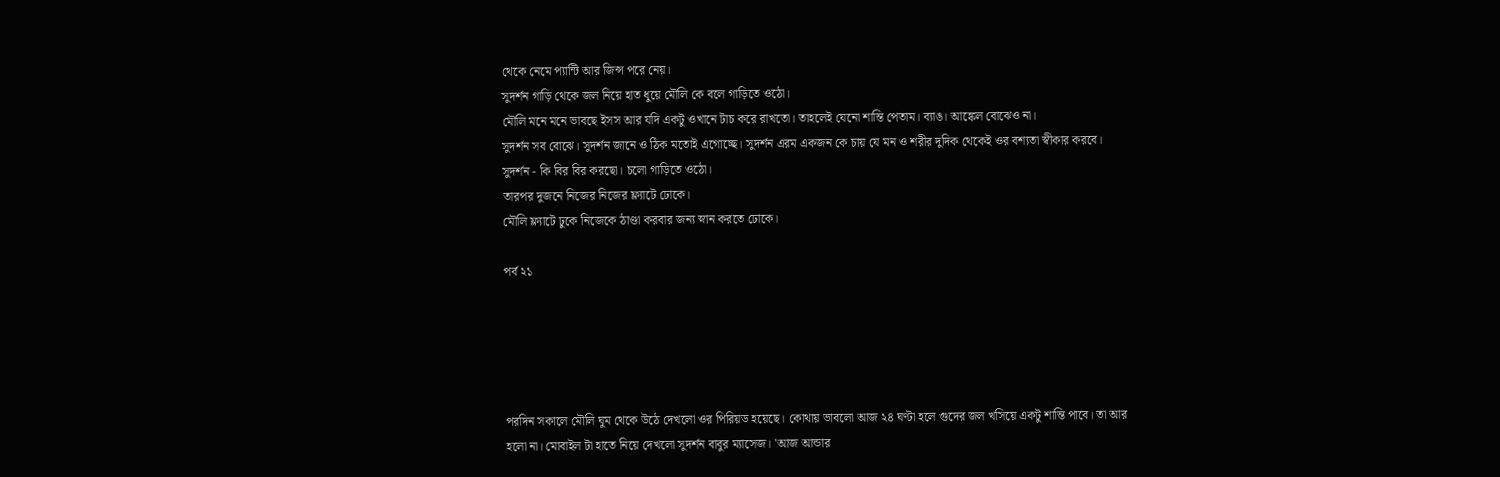থেকে নেমে প্যান্টি আর জিন্স পরে নেয়।
সুদর্শন গাড়ি থেকে জল নিয়ে হাত ধুয়ে মৌলি কে বলে গাড়িতে ওঠো।
মৌলি মনে মনে ভাবছে ইসস আর যদি একটু ওখানে টাচ করে রাখতো। তাহলেই যেনো শান্তি পেতাম। ব্যাঙ। আঙ্কেল বোঝেও না।
সুদর্শন সব বোঝে। সুদর্শন জানে ও ঠিক মতোই এগোচ্ছে। সুদর্শন এরম একজন কে চায় যে মন ও শরীর দুদিক থেকেই ওর বশ্যতা স্বীকার করবে।
সুদর্শন - কি বির বির করছো। চলো গাড়িতে ওঠো।
তারপর দুজনে নিজের নিজের ফ্ল্যাটে ঢোকে।
মৌলি ফ্ল্যাটে ঢুকে নিজেকে ঠাণ্ডা করবার জন্য স্নান করতে ঢোকে।

পর্ব ২১





পরদিন সকালে মৌলি ঘুম থেকে উঠে দেখলো ওর পিরিয়ড হয়েছে। কোথায় ভাবলো আজ ২৪ ঘণ্টা হলে গুদের জল খসিয়ে একটু শান্তি পাবে। তা আর হলো না। মোবাইল টা হাতে নিয়ে দেখলো সুদর্শন বাবুর ম্যাসেজ। 'আজ আন্ডার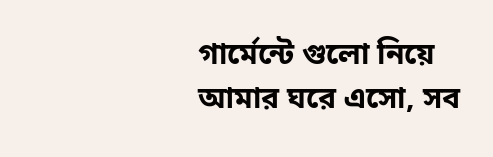গার্মেন্টে গুলো নিয়ে আমার ঘরে এসো, সব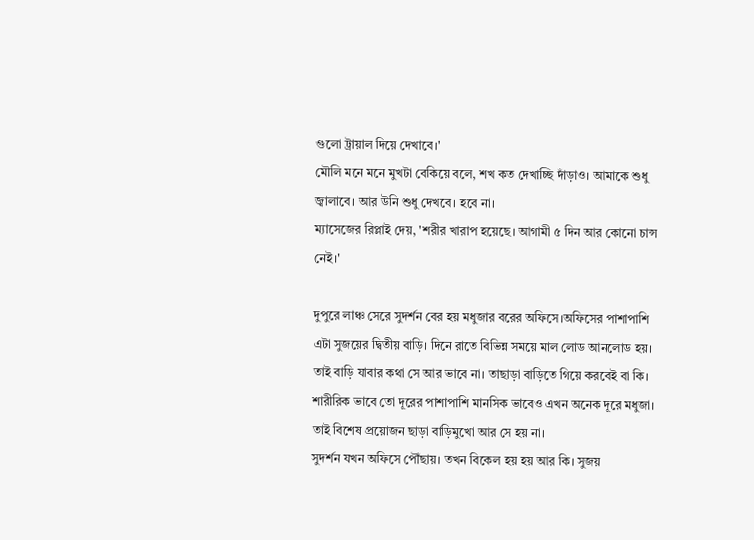গুলো ট্রায়াল দিয়ে দেখাবে।'
মৌলি মনে মনে মুখটা বেকিয়ে বলে, শখ কত দেখাচ্ছি দাঁড়াও। আমাকে শুধু জ্বালাবে। আর উনি শুধু দেখবে। হবে না।
ম্যাসেজের রিপ্লাই দেয়, 'শরীর খারাপ হয়েছে। আগামী ৫ দিন আর কোনো চান্স নেই।'

দুপুরে লাঞ্চ সেরে সুদর্শন বের হয় মধুজার বরের অফিসে।অফিসের পাশাপাশি এটা সুজয়ের দ্বিতীয় বাড়ি। দিনে রাতে বিভিন্ন সময়ে মাল লোড আনলোড হয়। তাই বাড়ি যাবার কথা সে আর ভাবে না। তাছাড়া বাড়িতে গিয়ে করবেই বা কি। শারীরিক ভাবে তো দূরের পাশাপাশি মানসিক ভাবেও এখন অনেক দূরে মধুজা। তাই বিশেষ প্রয়োজন ছাড়া বাড়িমুখো আর সে হয় না।
সুদর্শন যখন অফিসে পৌঁছায়। তখন বিকেল হয় হয় আর কি। সুজয়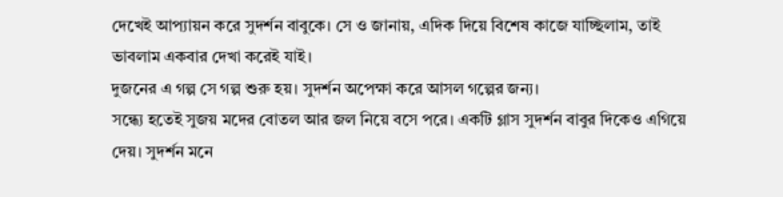দেখেই আপ্যায়ন করে সুদর্শন বাবুকে। সে ও জানায়, এদিক দিয়ে বিশেষ কাজে যাচ্ছিলাম, তাই ভাবলাম একবার দেখা করেই যাই।
দুজনের এ গল্প সে গল্প শুরু হয়। সুদর্শন অপেক্ষা করে আসল গল্পের জন্য।
সন্ধ্যে হতেই সুজয় মদের বোতল আর জল নিয়ে বসে পরে। একটি গ্লাস সুদর্শন বাবুর দিকেও এগিয়ে দেয়। সুদর্শন মনে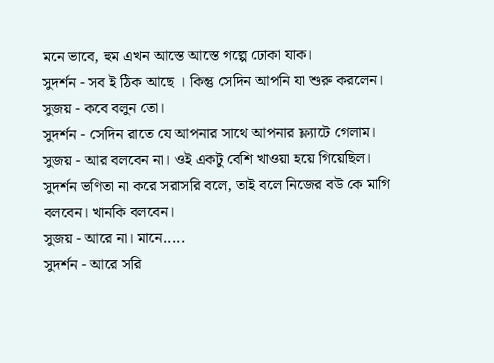মনে ভাবে, হুম এখন আস্তে আস্তে গল্পে ঢোকা যাক।
সুদর্শন - সব ই ঠিক আছে । কিন্তু সেদিন আপনি যা শুরু করলেন।
সুজয় - কবে বলুন তো।
সুদর্শন - সেদিন রাতে যে আপনার সাথে আপনার ফ্ল্যাটে গেলাম।
সুজয় - আর বলবেন না। ওই একটু বেশি খাওয়া হয়ে গিয়েছিল।
সুদর্শন ভণিতা না করে সরাসরি বলে, তাই বলে নিজের বউ কে মাগি বলবেন। খানকি বলবেন।
সুজয় - আরে না। মানে.....
সুদর্শন - আরে সরি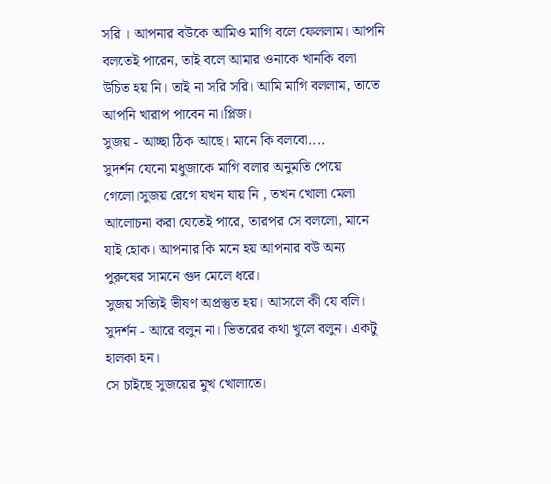সরি । আপনার বউকে আমিও মাগি বলে ফেললাম। আপনি বলতেই পারেন, তাই বলে আমার ওনাকে খানকি বলা উচিত হয় নি। তাই না সরি সরি। আমি মাগি বললাম, তাতে আপনি খারাপ পাবেন না।প্লিজ।
সুজয় - আচ্ছা ঠিক আছে। মানে কি বলবো....
সুদর্শন যেনো মধুজাকে মাগি বলার অনুমতি পেয়ে গেলো।সুজয় রেগে যখন যায় নি , তখন খোলা মেলা আলোচনা করা যেতেই পারে, তারপর সে বললো, মানে যাই হোক। আপনার কি মনে হয় আপনার বউ অন্য পুরুষের সামনে গুদ মেলে ধরে।
সুজয় সত্যিই ভীষণ অপ্রস্তুত হয়। আসলে কী যে বলি।
সুদর্শন - আরে বলুন না। ভিতরের কথা খুলে বলুন। একটু হালকা হন।
সে চাইছে সুজয়ের মুখ খোলাতে।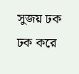সুজয় ঢক ঢক করে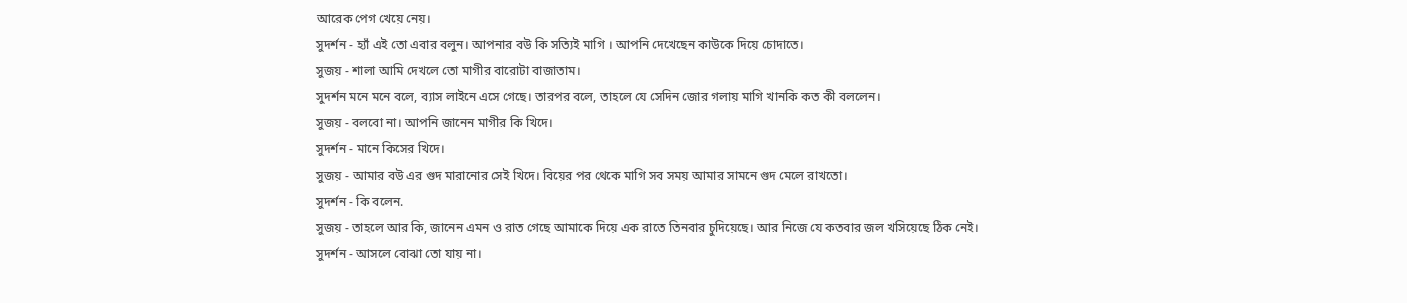আরেক পেগ খেয়ে নেয়।
সুদর্শন - হ্যাঁ এই তো এবার বলুন। আপনার বউ কি সত্যিই মাগি । আপনি দেখেছেন কাউকে দিয়ে চোদাতে।
সুজয় - শালা আমি দেখলে তো মাগীর বারোটা বাজাতাম।
সুদর্শন মনে মনে বলে, ব্যাস লাইনে এসে গেছে। তারপর বলে, তাহলে যে সেদিন জোর গলায় মাগি খানকি কত কী বললেন।
সুজয় - বলবো না। আপনি জানেন মাগীর কি খিদে।
সুদর্শন - মানে কিসের খিদে।
সুজয় - আমার বউ এর গুদ মারানোর সেই খিদে। বিয়ের পর থেকে মাগি সব সময় আমার সামনে গুদ মেলে রাখতো।
সুদর্শন - কি বলেন.
সুজয় - তাহলে আর কি, জানেন এমন ও রাত গেছে আমাকে দিয়ে এক রাতে তিনবার চুদিয়েছে। আর নিজে যে কতবার জল খসিয়েছে ঠিক নেই।
সুদর্শন - আসলে বোঝা তো যায় না।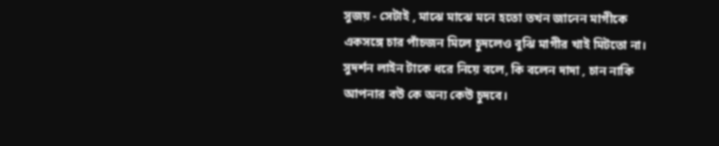সুজয় - সেটাই , মাঝে মাঝে মনে হতো তখন জানেন মাগীকে একসঙ্গে চার পাঁচজন মিলে চুদলেও বুঝি মাগীর খাই মিটতো না।
সুদর্শন লাইন টাকে ধরে নিয়ে বলে, কি বলেন দাদা , চান নাকি আপনার বউ কে অন্য কেউ চুদবে।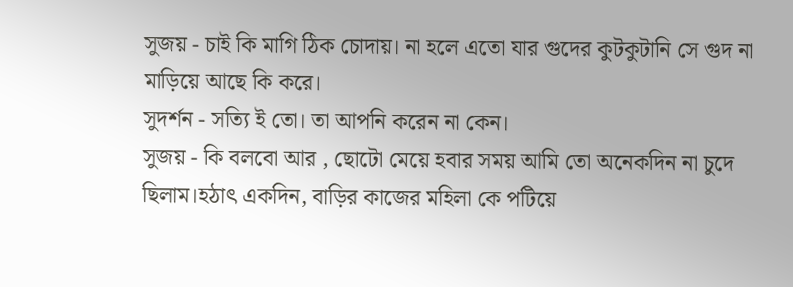সুজয় - চাই কি মাগি ঠিক চোদায়। না হলে এতো যার গুদের কুটকুটানি সে গুদ না মাড়িয়ে আছে কি করে।
সুদর্শন - সত্যি ই তো। তা আপনি করেন না কেন।
সুজয় - কি বলবো আর , ছোটো মেয়ে হবার সময় আমি তো অনেকদিন না চুদে ছিলাম।হঠাৎ একদিন, বাড়ির কাজের মহিলা কে পটিয়ে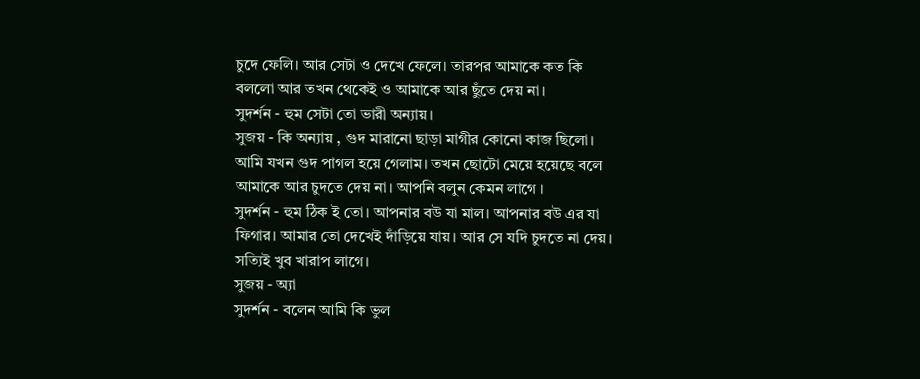চুদে ফেলি। আর সেটা ও দেখে ফেলে। তারপর আমাকে কত কি বললো আর তখন থেকেই ও আমাকে আর ছুঁতে দেয় না।
সুদর্শন - হুম সেটা তো ভারী অন্যায়।
সুজয় - কি অন্যায় , গুদ মারানো ছাড়া মাগীর কোনো কাজ ছিলো। আমি যখন গুদ পাগল হয়ে গেলাম। তখন ছোটো মেয়ে হয়েছে বলে আমাকে আর চুদতে দেয় না। আপনি বলুন কেমন লাগে ।
সুদর্শন - হুম ঠিক ই তো। আপনার বউ যা মাল। আপনার বউ এর যা ফিগার। আমার তো দেখেই দাঁড়িয়ে যায়। আর সে যদি চুদতে না দেয়। সত্যিই খুব খারাপ লাগে।
সুজয় - অ্যা
সুদর্শন - বলেন আমি কি ভুল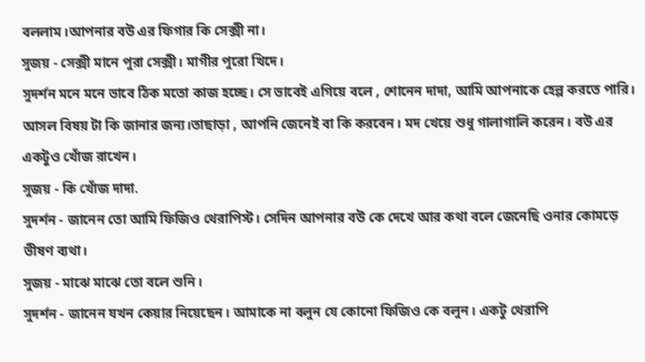বললাম।আপনার বউ এর ফিগার কি সেক্সী না।
সুজয় - সেক্সী মানে পুরা সেক্সী। মাগীর পুরো খিদে।
সুদর্শন মনে মনে ভাবে ঠিক মতো কাজ হচ্ছে। সে ভাবেই এগিয়ে বলে , শোনেন দাদা, আমি আপনাকে হেল্প করতে পারি। আসল বিষয় টা কি জানার জন্য।তাছাড়া , আপনি জেনেই বা কি করবেন। মদ খেয়ে শুধু গালাগালি করেন। বউ এর একটুও খোঁজ রাখেন।
সুজয় - কি খোঁজ দাদা.
সুদর্শন - জানেন তো আমি ফিজিও থেরাপিস্ট। সেদিন আপনার বউ কে দেখে আর কথা বলে জেনেছি ওনার কোমড়ে ভীষণ ব্যথা।
সুজয় - মাঝে মাঝে তো বলে শুনি।
সুদর্শন - জানেন যখন কেয়ার নিয়েছেন। আমাকে না বলুন যে কোনো ফিজিও কে বলুন। একটু থেরাপি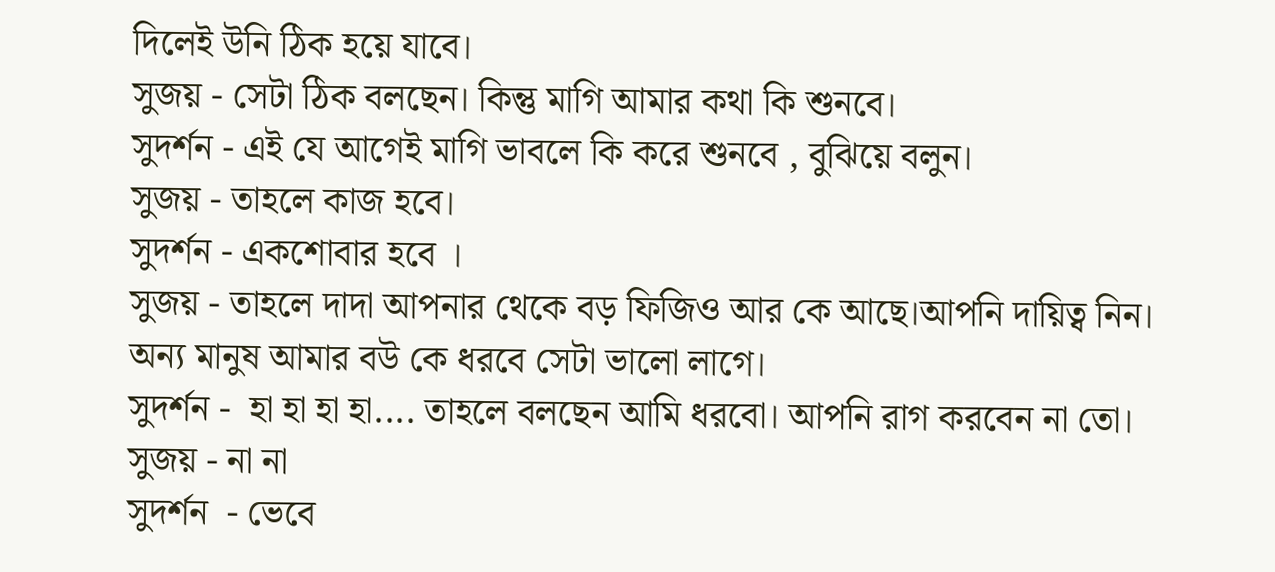দিলেই উনি ঠিক হয়ে যাবে।
সুজয় - সেটা ঠিক বলছেন। কিন্তু মাগি আমার কথা কি শুনবে।
সুদর্শন - এই যে আগেই মাগি ভাবলে কি করে শুনবে , বুঝিয়ে বলুন।
সুজয় - তাহলে কাজ হবে।
সুদর্শন - একশোবার হবে ।
সুজয় - তাহলে দাদা আপনার থেকে বড় ফিজিও আর কে আছে।আপনি দায়িত্ব নিন। অন্য মানুষ আমার বউ কে ধরবে সেটা ভালো লাগে।
সুদর্শন -  হা হা হা হা.... তাহলে বলছেন আমি ধরবো। আপনি রাগ করবেন না তো।
সুজয় - না না
সুদর্শন  - ভেবে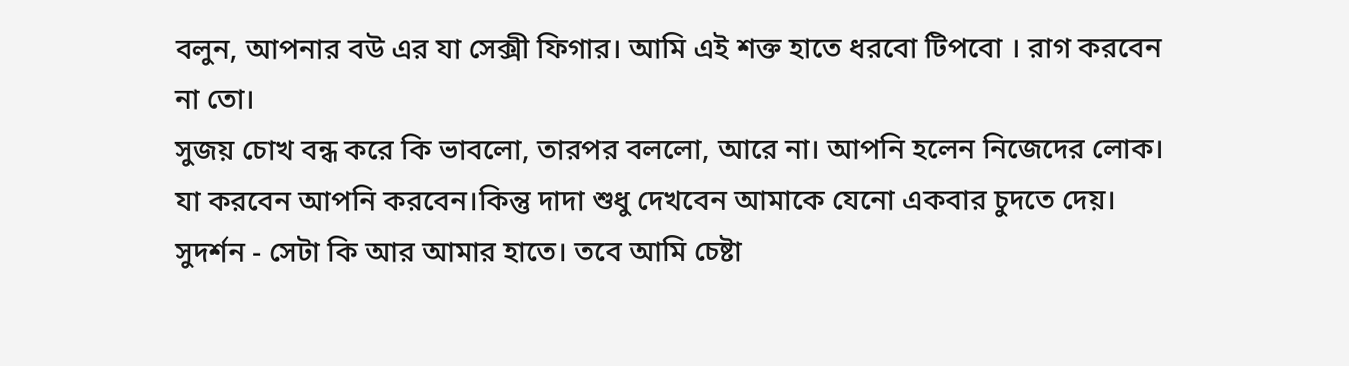বলুন, আপনার বউ এর যা সেক্সী ফিগার। আমি এই শক্ত হাতে ধরবো টিপবো । রাগ করবেন না তো।
সুজয় চোখ বন্ধ করে কি ভাবলো, তারপর বললো, আরে না। আপনি হলেন নিজেদের লোক। যা করবেন আপনি করবেন।কিন্তু দাদা শুধু দেখবেন আমাকে যেনো একবার চুদতে দেয়।
সুদর্শন - সেটা কি আর আমার হাতে। তবে আমি চেষ্টা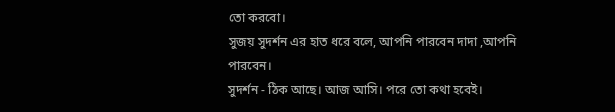তো করবো।
সুজয় সুদর্শন এর হাত ধরে বলে, আপনি পারবেন দাদা ,আপনি পারবেন।
সুদর্শন - ঠিক আছে। আজ আসি। পরে তো কথা হবেই।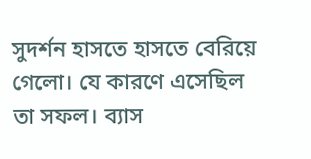সুদর্শন হাসতে হাসতে বেরিয়ে গেলো। যে কারণে এসেছিল তা সফল। ব্যাস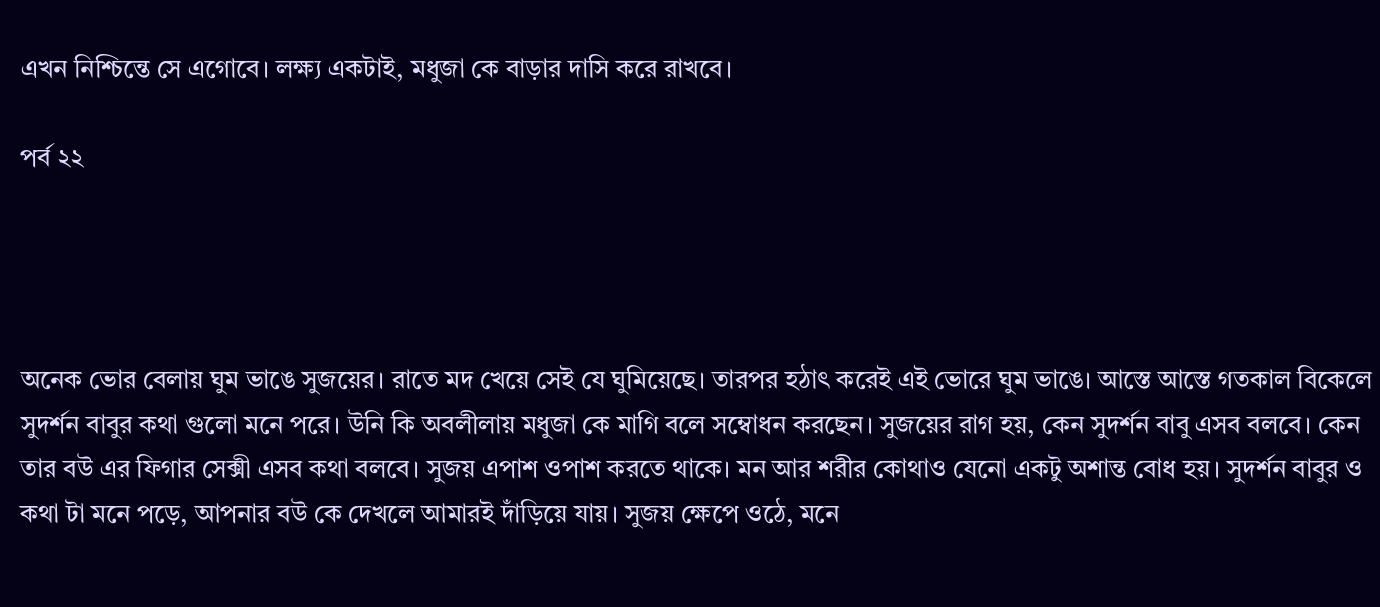এখন নিশ্চিন্তে সে এগোবে। লক্ষ্য একটাই, মধুজা কে বাড়ার দাসি করে রাখবে।

পর্ব ২২




অনেক ভোর বেলায় ঘুম ভাঙে সুজয়ের। রাতে মদ খেয়ে সেই যে ঘুমিয়েছে। তারপর হঠাৎ করেই এই ভোরে ঘুম ভাঙে। আস্তে আস্তে গতকাল বিকেলে সুদর্শন বাবুর কথা গুলো মনে পরে। উনি কি অবলীলায় মধুজা কে মাগি বলে সম্বোধন করছেন। সুজয়ের রাগ হয়, কেন সুদর্শন বাবু এসব বলবে। কেন তার বউ এর ফিগার সেক্সী এসব কথা বলবে। সুজয় এপাশ ওপাশ করতে থাকে। মন আর শরীর কোথাও যেনো একটু অশান্ত বোধ হয়। সুদর্শন বাবুর ও কথা টা মনে পড়ে, আপনার বউ কে দেখলে আমারই দাঁড়িয়ে যায়। সুজয় ক্ষেপে ওঠে, মনে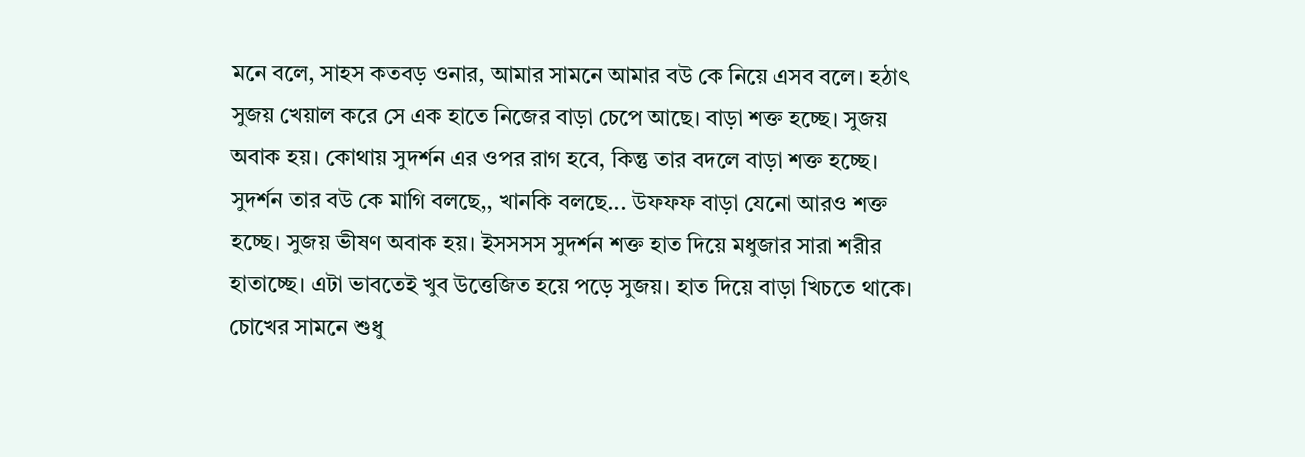মনে বলে, সাহস কতবড় ওনার, আমার সামনে আমার বউ কে নিয়ে এসব বলে। হঠাৎ সুজয় খেয়াল করে সে এক হাতে নিজের বাড়া চেপে আছে। বাড়া শক্ত হচ্ছে। সুজয় অবাক হয়। কোথায় সুদর্শন এর ওপর রাগ হবে, কিন্তু তার বদলে বাড়া শক্ত হচ্ছে।
সুদর্শন তার বউ কে মাগি বলছে,, খানকি বলছে... উফফফ বাড়া যেনো আরও শক্ত হচ্ছে। সুজয় ভীষণ অবাক হয়। ইসসসস সুদর্শন শক্ত হাত দিয়ে মধুজার সারা শরীর হাতাচ্ছে। এটা ভাবতেই খুব উত্তেজিত হয়ে পড়ে সুজয়। হাত দিয়ে বাড়া খিচতে থাকে। চোখের সামনে শুধু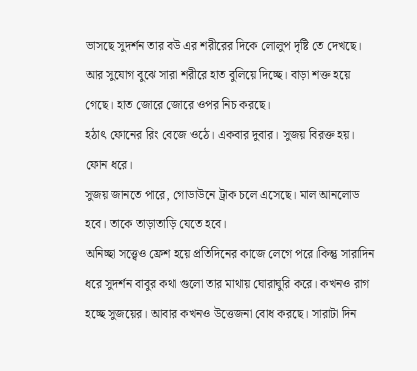ভাসছে সুদর্শন তার বউ এর শরীরের দিকে লোলুপ দৃষ্টি তে দেখছে। আর সুযোগ বুঝে সারা শরীরে হাত বুলিয়ে দিচ্ছে। বাড়া শক্ত হয়ে গেছে। হাত জোরে জোরে ওপর নিচ করছে।
হঠাৎ ফোনের রিং বেজে ওঠে। একবার দুবার। সুজয় বিরক্ত হয়। ফোন ধরে।
সুজয় জানতে পারে, গোডাউনে ট্রাক চলে এসেছে। মাল আনলোড হবে। তাকে তাড়াতাড়ি যেতে হবে।
অনিচ্ছা সত্ত্বেও ফ্রেশ হয়ে প্রতিদিনের কাজে লেগে পরে।কিন্তু সারাদিন ধরে সুদর্শন বাবুর কথা গুলো তার মাথায় ঘোরাঘুরি করে। কখনও রাগ হচ্ছে সুজয়ের। আবার কখনও উত্তেজনা বোধ করছে। সারাটা দিন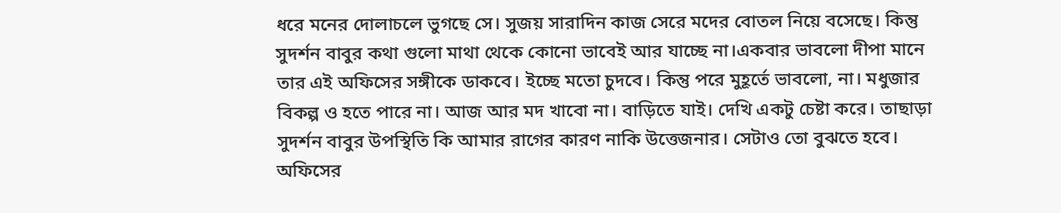ধরে মনের দোলাচলে ভুগছে সে। সুজয় সারাদিন কাজ সেরে মদের বোতল নিয়ে বসেছে। কিন্তু সুদর্শন বাবুর কথা গুলো মাথা থেকে কোনো ভাবেই আর যাচ্ছে না।একবার ভাবলো দীপা মানে তার এই অফিসের সঙ্গীকে ডাকবে। ইচ্ছে মতো চুদবে। কিন্তু পরে মুহূর্তে ভাবলো, না। মধুজার বিকল্প ও হতে পারে না। আজ আর মদ খাবো না। বাড়িতে যাই। দেখি একটু চেষ্টা করে। তাছাড়া সুদর্শন বাবুর উপস্থিতি কি আমার রাগের কারণ নাকি উত্তেজনার। সেটাও তো বুঝতে হবে।
অফিসের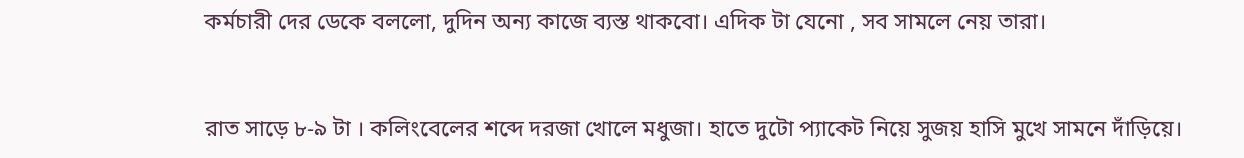কর্মচারী দের ডেকে বললো, দুদিন অন্য কাজে ব্যস্ত থাকবো। এদিক টা যেনো , সব সামলে নেয় তারা।


রাত সাড়ে ৮-৯ টা । কলিংবেলের শব্দে দরজা খোলে মধুজা। হাতে দুটো প্যাকেট নিয়ে সুজয় হাসি মুখে সামনে দাঁড়িয়ে।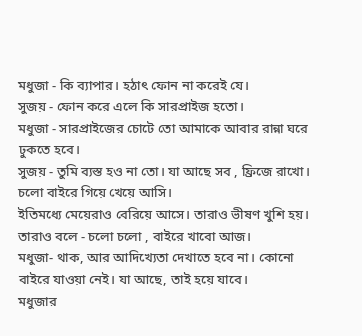মধুজা - কি ব্যাপার। হঠাৎ ফোন না করেই যে।
সুজয় - ফোন করে এলে কি সারপ্রাইজ হতো।
মধুজা - সারপ্রাইজের চোটে তো আমাকে আবার রান্না ঘরে ঢুকতে হবে।
সুজয় - তুমি ব্যস্ত হও না তো। যা আছে সব , ফ্রিজে রাখো। চলো বাইরে গিয়ে খেয়ে আসি।
ইতিমধ্যে মেয়েরাও বেরিয়ে আসে। তারাও ভীষণ খুশি হয়। তারাও বলে - চলো চলো , বাইরে খাবো আজ।
মধুজা- থাক, আর আদিখ্যেতা দেখাতে হবে না। কোনো বাইরে যাওয়া নেই। যা আছে, তাই হয়ে যাবে।
মধুজার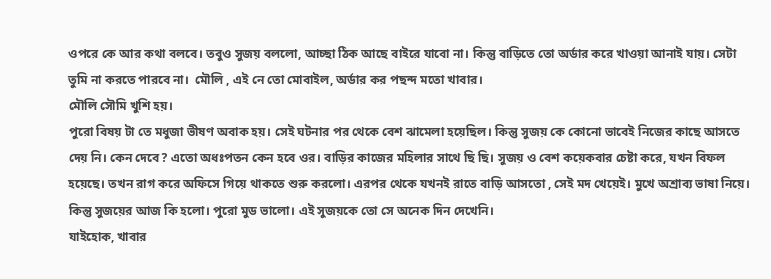ওপরে কে আর কথা বলবে। তবুও সুজয় বললো, আচ্ছা ঠিক আছে বাইরে যাবো না। কিন্তু বাড়িতে তো অর্ডার করে খাওয়া আনাই যায়। সেটা তুমি না করতে পারবে না।  মৌলি , এই নে তো মোবাইল, অর্ডার কর পছন্দ মতো খাবার।
মৌলি সৌমি খুশি হয়।
পুরো বিষয় টা তে মধুজা ভীষণ অবাক হয়। সেই ঘটনার পর থেকে বেশ ঝামেলা হয়েছিল। কিন্তু সুজয় কে কোনো ভাবেই নিজের কাছে আসতে দেয় নি। কেন দেবে? এতো অধঃপতন কেন হবে ওর। বাড়ির কাজের মহিলার সাথে ছি ছি। সুজয় ও বেশ কয়েকবার চেষ্টা করে, যখন বিফল হয়েছে। তখন রাগ করে অফিসে গিয়ে থাকতে শুরু করলো। এরপর থেকে যখনই রাতে বাড়ি আসতো , সেই মদ খেয়েই। মুখে অশ্রাব্য ভাষা নিয়ে। কিন্তু সুজয়ের আজ কি হলো। পুরো মুড ভালো। এই সুজয়কে তো সে অনেক দিন দেখেনি।
যাইহোক, খাবার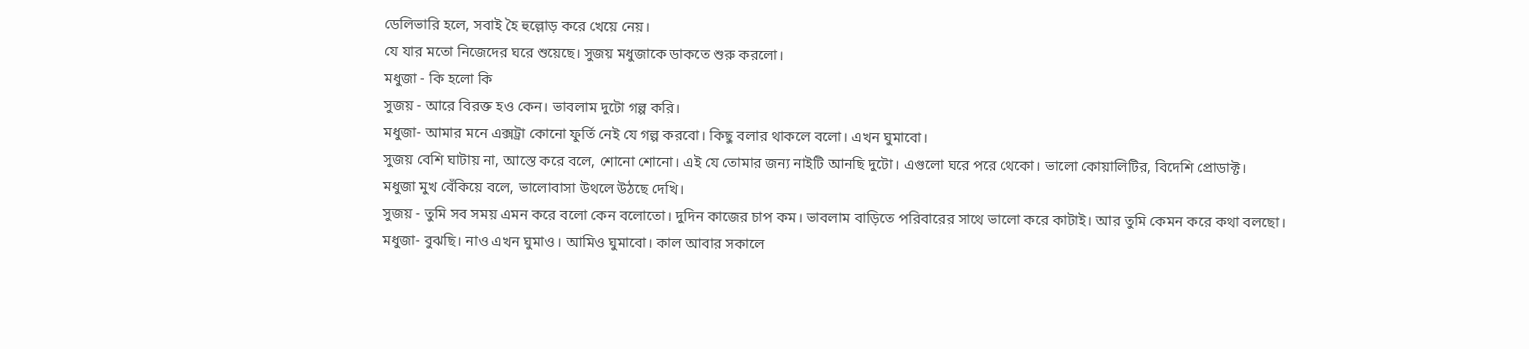ডেলিভারি হলে, সবাই হৈ হুল্লোড় করে খেয়ে নেয়।
যে যার মতো নিজেদের ঘরে শুয়েছে। সুজয় মধুজাকে ডাকতে শুরু করলো।
মধুজা - কি হলো কি
সুজয় - আরে বিরক্ত হও কেন। ভাবলাম দুটো গল্প করি।
মধুজা- আমার মনে এক্সট্রা কোনো ফুর্তি নেই যে গল্প করবো। কিছু বলার থাকলে বলো। এখন ঘুমাবো।
সুজয় বেশি ঘাটায় না, আস্তে করে বলে, শোনো শোনো। এই যে তোমার জন্য নাইটি আনছি দুটো। এগুলো ঘরে পরে থেকো। ভালো কোয়ালিটির, বিদেশি প্রোডাক্ট।
মধুজা মুখ বেঁকিয়ে বলে, ভালোবাসা উথলে উঠছে দেখি।
সুজয় - তুমি সব সময় এমন করে বলো কেন বলোতো। দুদিন কাজের চাপ কম। ভাবলাম বাড়িতে পরিবারের সাথে ভালো করে কাটাই। আর তুমি কেমন করে কথা বলছো।
মধুজা- বুঝছি। নাও এখন ঘুমাও। আমিও ঘুমাবো। কাল আবার সকালে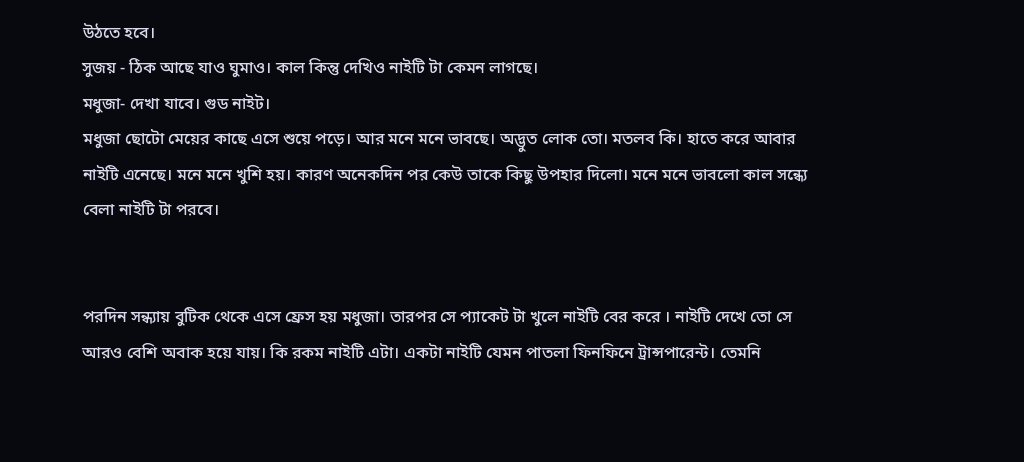উঠতে হবে।
সুজয় - ঠিক আছে যাও ঘুমাও। কাল কিন্তু দেখিও নাইটি টা কেমন লাগছে।
মধুজা- দেখা যাবে। গুড নাইট।
মধুজা ছোটো মেয়ের কাছে এসে শুয়ে পড়ে। আর মনে মনে ভাবছে। অদ্ভুত লোক তো। মতলব কি। হাতে করে আবার নাইটি এনেছে। মনে মনে খুশি হয়। কারণ অনেকদিন পর কেউ তাকে কিছু উপহার দিলো। মনে মনে ভাবলো কাল সন্ধ্যে বেলা নাইটি টা পরবে।


পরদিন সন্ধ্যায় বুটিক থেকে এসে ফ্রেস হয় মধুজা। তারপর সে প্যাকেট টা খুলে নাইটি বের করে । নাইটি দেখে তো সে আরও বেশি অবাক হয়ে যায়। কি রকম নাইটি এটা। একটা নাইটি যেমন পাতলা ফিনফিনে ট্রান্সপারেন্ট। তেমনি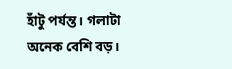হাঁটু পর্যন্ত। গলাটা অনেক বেশি বড়।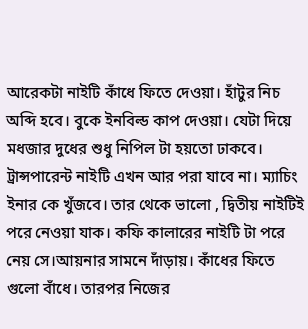আরেকটা নাইটি কাঁধে ফিতে দেওয়া। হাঁটুর নিচ অব্দি হবে। বুকে ইনবিল্ড কাপ দেওয়া। যেটা দিয়ে মধজার দুধের শুধু নিপিল টা হয়তো ঢাকবে।
ট্রান্সপারেন্ট নাইটি এখন আর পরা যাবে না। ম্যাচিং ইনার কে খুঁজবে। তার থেকে ভালো , দ্বিতীয় নাইটিই পরে নেওয়া যাক। কফি কালারের নাইটি টা পরে নেয় সে।আয়নার সামনে দাঁড়ায়। কাঁধের ফিতে গুলো বাঁধে। তারপর নিজের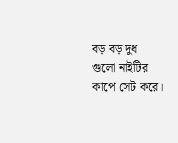বড় বড় দুধ গুলো নাইটির কাপে সেট করে।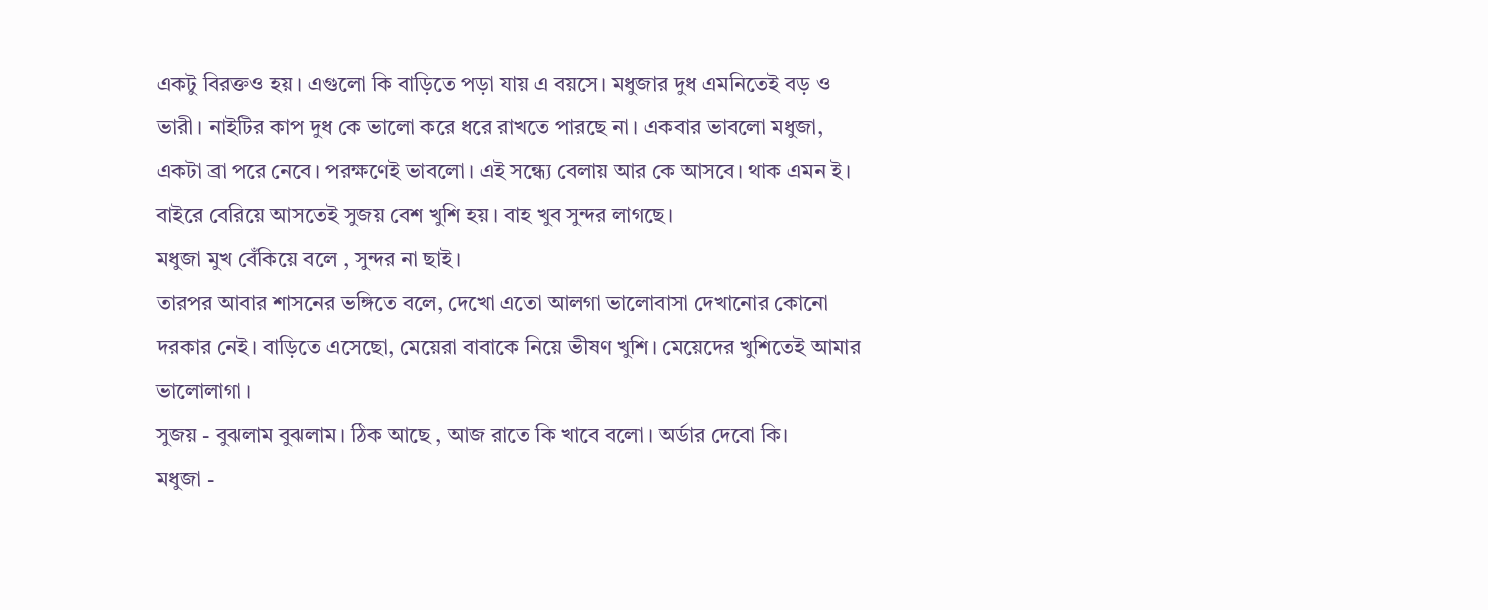একটু বিরক্তও হয়। এগুলো কি বাড়িতে পড়া যায় এ বয়সে। মধুজার দুধ এমনিতেই বড় ও ভারী। নাইটির কাপ দুধ কে ভালো করে ধরে রাখতে পারছে না। একবার ভাবলো মধুজা, একটা ব্রা পরে নেবে। পরক্ষণেই ভাবলো। এই সন্ধ্যে বেলায় আর কে আসবে। থাক এমন ই।
বাইরে বেরিয়ে আসতেই সুজয় বেশ খুশি হয়। বাহ খুব সুন্দর লাগছে।
মধুজা মুখ বেঁকিয়ে বলে , সুন্দর না ছাই।
তারপর আবার শাসনের ভঙ্গিতে বলে, দেখো এতো আলগা ভালোবাসা দেখানোর কোনো দরকার নেই। বাড়িতে এসেছো, মেয়েরা বাবাকে নিয়ে ভীষণ খুশি। মেয়েদের খুশিতেই আমার ভালোলাগা ।
সুজয় - বুঝলাম বুঝলাম। ঠিক আছে , আজ রাতে কি খাবে বলো। অর্ডার দেবো কি।
মধুজা -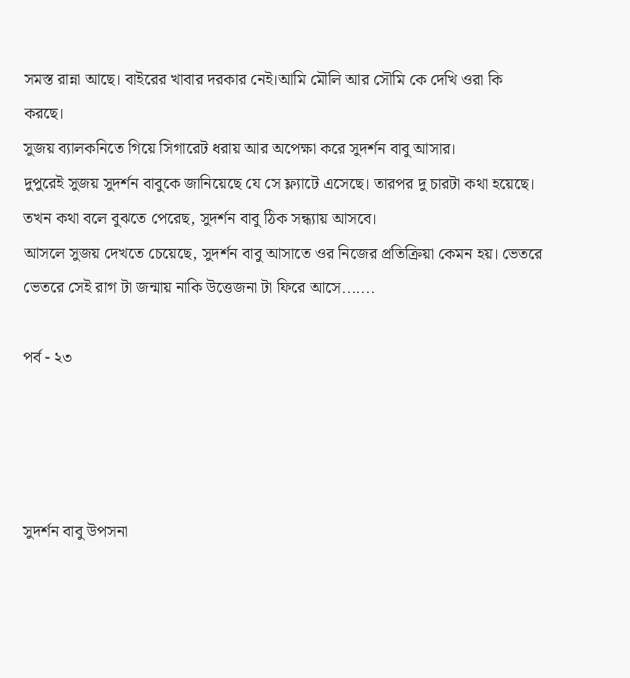সমস্ত রান্না আছে। বাইরের খাবার দরকার নেই।আমি মৌলি আর সৌমি কে দেখি ওরা কি করছে।
সুজয় ব্যালকনিতে গিয়ে সিগারেট ধরায় আর অপেক্ষা করে সুদর্শন বাবু আসার।
দুপুরেই সুজয় সুদর্শন বাবুকে জানিয়েছে যে সে ফ্ল্যাটে এসেছে। তারপর দু চারটা কথা হয়েছে। তখন কথা বলে বুঝতে পেরেছ, সুদর্শন বাবু ঠিক সন্ধ্যায় আসবে।
আসলে সুজয় দেখতে চেয়েছে, সুদর্শন বাবু আসাতে ওর নিজের প্রতিক্রিয়া কেমন হয়। ভেতরে ভেতরে সেই রাগ টা জন্মায় নাকি উত্তেজনা টা ফিরে আসে.......

পর্ব - ২৩




সুদর্শন বাবু উপসনা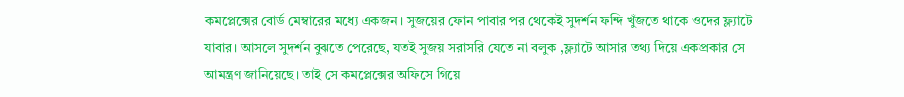কমপ্লেক্সের বোর্ড মেম্বারের মধ্যে একজন। সুজয়ের ফোন পাবার পর থেকেই সুদর্শন ফন্দি খুঁজতে থাকে ওদের ফ্ল্যাটে যাবার। আসলে সুদর্শন বুঝতে পেরেছে, যতই সুজয় সরাসরি যেতে না বলুক ,ফ্ল্যাটে আসার তথ্য দিয়ে একপ্রকার সে আমন্ত্রণ জানিয়েছে। তাই সে কমপ্লেক্সের অফিসে গিয়ে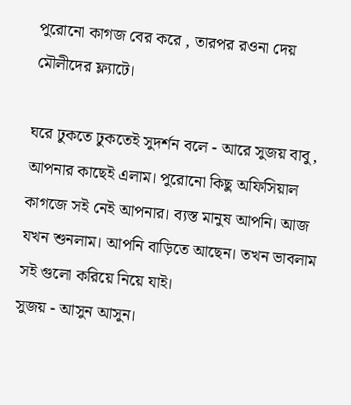পুরোনো কাগজ বের করে , তারপর রওনা দেয় মৌলীদের ফ্ল্যাটে।

ঘরে ঢুকতে ঢুকতেই সুদর্শন বলে - আরে সুজয় বাবু, আপনার কাছেই এলাম। পুরোনো কিছু অফিসিয়াল কাগজে সই নেই আপনার। ব্যস্ত মানুষ আপনি। আজ যখন শুনলাম। আপনি বাড়িতে আছেন। তখন ভাবলাম সই গুলো করিয়ে নিয়ে যাই।
সুজয় - আসুন আসুন।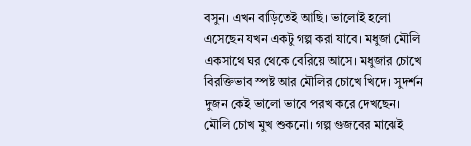বসুন। এখন বাড়িতেই আছি। ভালোই হলো এসেছেন যখন একটু গল্প করা যাবে। মধুজা মৌলি একসাথে ঘর থেকে বেরিয়ে আসে। মধুজার চোখে বিরক্তিভাব স্পষ্ট আর মৌলির চোখে খিদে। সুদর্শন দুজন কেই ভালো ভাবে পরখ করে দেখছেন। মৌলি চোখ মুখ শুকনো। গল্প গুজবের মাঝেই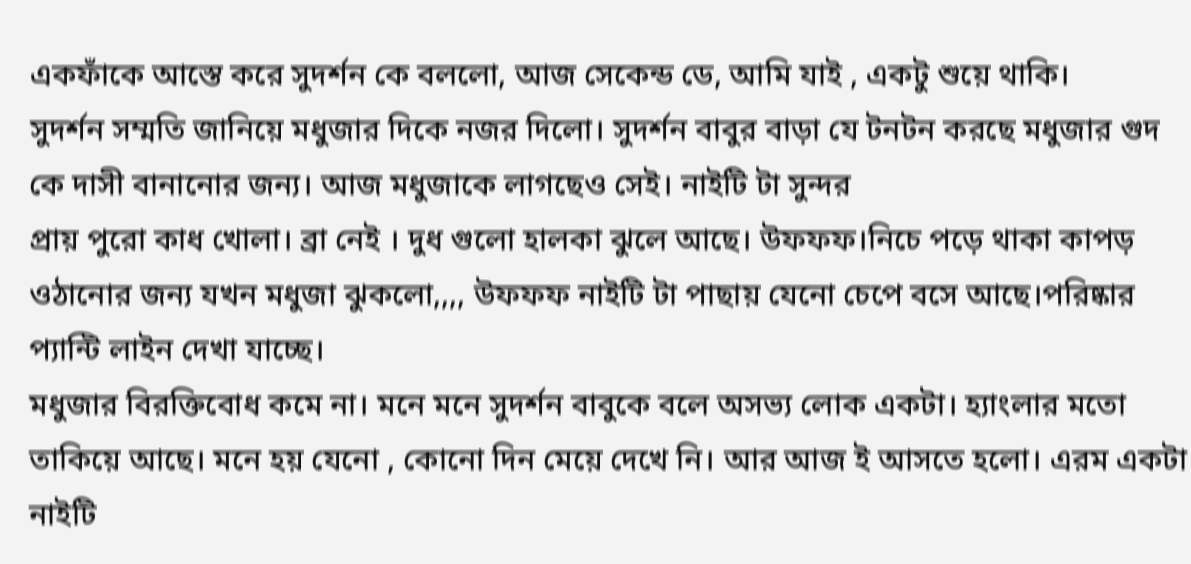একফাঁকে আস্তে করে সুদর্শন কে বললো, আজ সেকেন্ড ডে, আমি যাই , একটু শুয়ে থাকি।
সুদর্শন সম্মতি জানিয়ে মধুজার দিকে নজর দিলো। সুদর্শন বাবুর বাড়া যে টনটন করছে মধুজার গুদ কে দাসী বানানোর জন্য। আজ মধুজাকে লাগছেও সেই। নাইটি টা সুন্দর
প্রায় পুরো কাধ খোলা। ব্রা নেই । দুধ গুলো হালকা ঝুলে আছে। উফফফ।নিচে পড়ে থাকা কাপড় ওঠানোর জন্য যখন মধুজা ঝুকলো,,,, উফফফ নাইটি টা পাছায় যেনো চেপে বসে আছে।পরিষ্কার প্যান্টি লাইন দেখা যাচ্ছে।
মধুজার বিরক্তিবোধ কমে না। মনে মনে সুদর্শন বাবুকে বলে অসভ্য লোক একটা। হ্যাংলার মতো তাকিয়ে আছে। মনে হয় যেনো , কোনো দিন মেয়ে দেখে নি। আর আজ ই আসতে হলো। এরম একটা নাইটি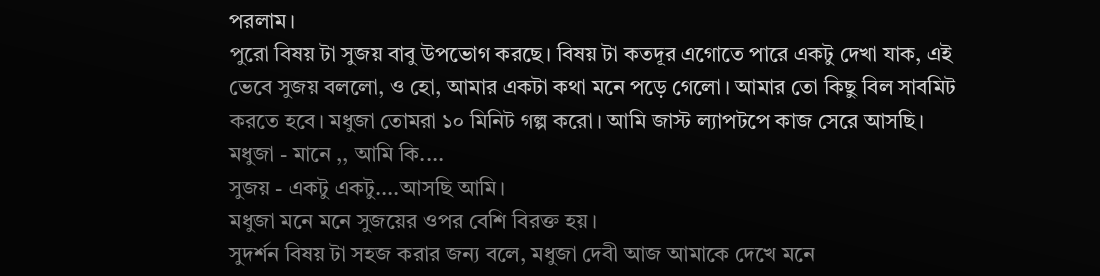পরলাম।
পুরো বিষয় টা সুজয় বাবু উপভোগ করছে। বিষয় টা কতদূর এগোতে পারে একটু দেখা যাক, এই ভেবে সুজয় বললো, ও হো, আমার একটা কথা মনে পড়ে গেলো। আমার তো কিছু বিল সাবমিট করতে হবে। মধুজা তোমরা ১০ মিনিট গল্প করো। আমি জাস্ট ল্যাপটপে কাজ সেরে আসছি।
মধুজা - মানে ,, আমি কি....
সুজয় - একটু একটু....আসছি আমি।
মধুজা মনে মনে সুজয়ের ওপর বেশি বিরক্ত হয়।
সুদর্শন বিষয় টা সহজ করার জন্য বলে, মধুজা দেবী আজ আমাকে দেখে মনে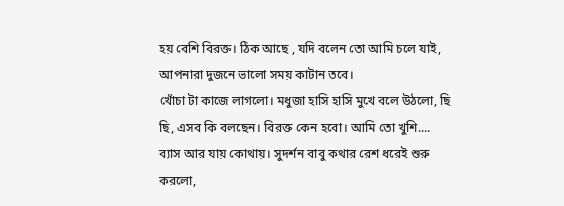হয় বেশি বিরক্ত। ঠিক আছে , যদি বলেন তো আমি চলে যাই, আপনারা দুজনে ভালো সময় কাটান তবে।
খোঁচা টা কাজে লাগলো। মধুজা হাসি হাসি মুখে বলে উঠলো, ছি ছি, এসব কি বলছেন। বিরক্ত কেন হবো। আমি তো খুশি....
ব্যাস আর যায় কোথায়। সুদর্শন বাবু কথার রেশ ধরেই শুরু করলো,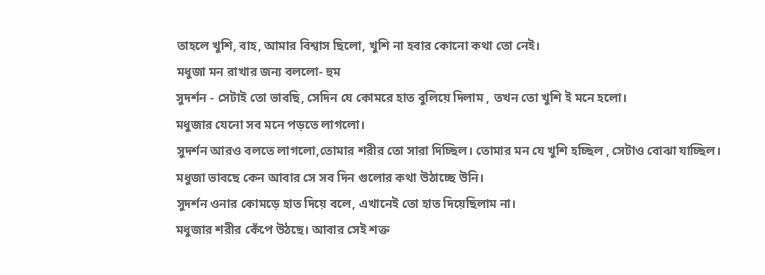তাহলে খুশি, বাহ, আমার বিশ্বাস ছিলো, খুশি না হবার কোনো কথা তো নেই।
মধুজা মন রাখার জন্য বললো- হুম
সুদর্শন - সেটাই তো ভাবছি, সেদিন যে কোমরে হাত বুলিয়ে দিলাম , তখন তো খুশি ই মনে হলো।
মধুজার যেনো সব মনে পড়তে লাগলো।
সুদর্শন আরও বলতে লাগলো,তোমার শরীর তো সারা দিচ্ছিল। তোমার মন যে খুশি হচ্ছিল , সেটাও বোঝা যাচ্ছিল।
মধুজা ভাবছে কেন আবার সে সব দিন গুলোর কথা উঠাচ্ছে উনি।
সুদর্শন ওনার কোমড়ে হাত দিয়ে বলে, এখানেই তো হাত দিয়েছিলাম না।
মধুজার শরীর কেঁপে উঠছে। আবার সেই শক্ত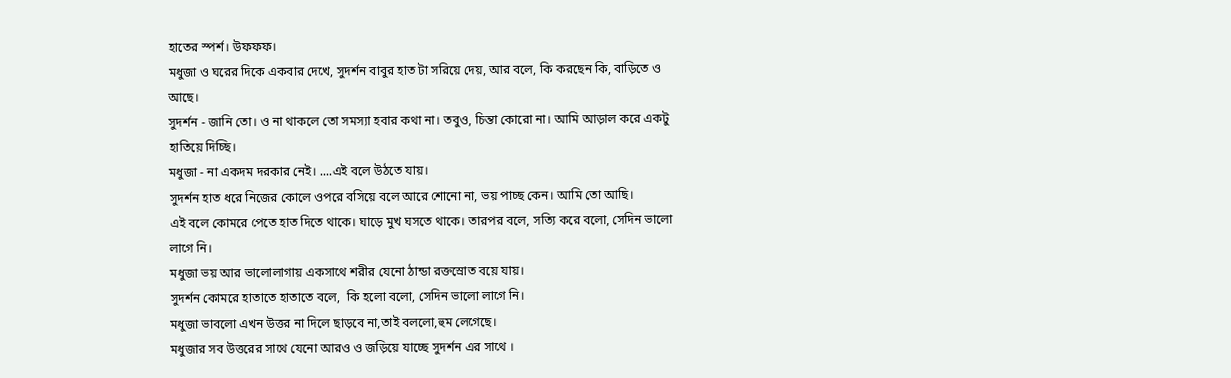হাতের স্পর্শ। উফফফ।
মধুজা ও ঘরের দিকে একবার দেখে, সুদর্শন বাবুর হাত টা সরিয়ে দেয়, আর বলে, কি করছেন কি, বাড়িতে ও আছে।
সুদর্শন - জানি তো। ও না থাকলে তো সমস্যা হবার কথা না। তবুও, চিন্তা কোরো না। আমি আড়াল করে একটু হাতিয়ে দিচ্ছি।
মধুজা - না একদম দরকার নেই। ....এই বলে উঠতে যায়।
সুদর্শন হাত ধরে নিজের কোলে ওপরে বসিয়ে বলে আরে শোনো না, ভয় পাচ্ছ কেন। আমি তো আছি।
এই বলে কোমরে পেতে হাত দিতে থাকে। ঘাড়ে মুখ ঘসতে থাকে। তারপর বলে, সত্যি করে বলো, সেদিন ভালো লাগে নি।
মধুজা ভয় আর ভালোলাগায় একসাথে শরীর যেনো ঠান্ডা রক্তস্রোত বয়ে যায়।
সুদর্শন কোমরে হাতাতে হাতাতে বলে,  কি হলো বলো, সেদিন ভালো লাগে নি।
মধুজা ভাবলো এখন উত্তর না দিলে ছাড়বে না,তাই বললো,হুম লেগেছে।
মধুজার সব উত্তরের সাথে যেনো আরও ও জড়িয়ে যাচ্ছে সুদর্শন এর সাথে ।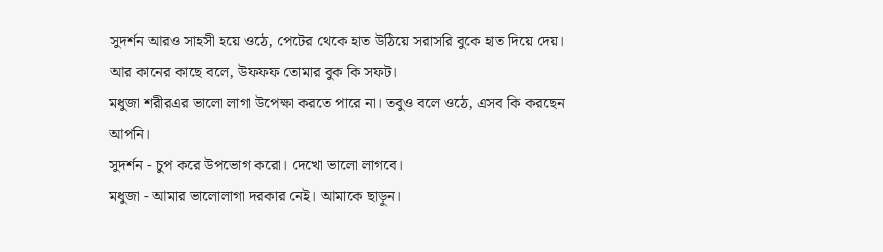সুদর্শন আরও সাহসী হয়ে ওঠে, পেটের থেকে হাত উঠিয়ে সরাসরি বুকে হাত দিয়ে দেয়। আর কানের কাছে বলে, উফফফ তোমার বুক কি সফট।
মধুজা শরীরএর ভালো লাগা উপেক্ষা করতে পারে না। তবুও বলে ওঠে, এসব কি করছেন আপনি।
সুদর্শন - চুপ করে উপভোগ করো। দেখো ভালো লাগবে।
মধুজা - আমার ভালোলাগা দরকার নেই। আমাকে ছাড়ুন।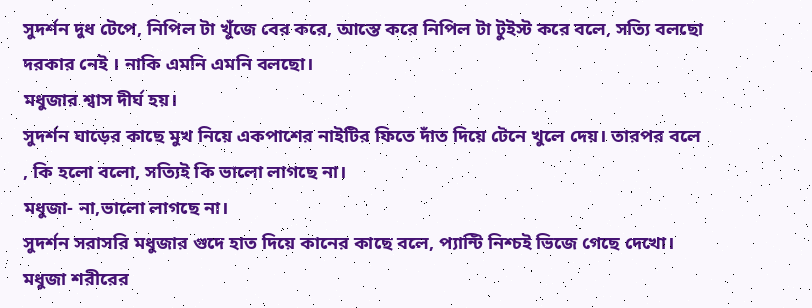সুদর্শন দুধ টেপে, নিপিল টা খুঁজে বের করে, আস্তে করে নিপিল টা টুইস্ট করে বলে, সত্যি বলছো দরকার নেই । নাকি এমনি এমনি বলছো।
মধুজার শ্বাস দীর্ঘ হয়।
সুদর্শন ঘাড়ের কাছে মুখ নিয়ে একপাশের নাইটির ফিতে দাঁত দিয়ে টেনে খুলে দেয়। তারপর বলে , কি হলো বলো, সত্যিই কি ভালো লাগছে না।
মধুজা- না,ভালো লাগছে না।
সুদর্শন সরাসরি মধুজার গুদে হাত দিয়ে কানের কাছে বলে, প্যান্টি নিশ্চই ভিজে গেছে দেখো।
মধুজা শরীরের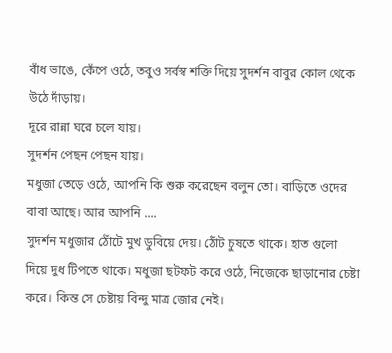বাঁধ ভাঙে, কেঁপে ওঠে, তবুও সর্বস্ব শক্তি দিয়ে সুদর্শন বাবুর কোল থেকে উঠে দাঁড়ায়।
দূরে রান্না ঘরে চলে যায়।
সুদর্শন পেছন পেছন যায়।
মধুজা তেড়ে ওঠে, আপনি কি শুরু করেছেন বলুন তো। বাড়িতে ওদের বাবা আছে। আর আপনি ....
সুদর্শন মধুজার ঠোঁটে মুখ ডুবিয়ে দেয়। ঠোঁট চুষতে থাকে। হাত গুলো দিয়ে দুধ টিপতে থাকে। মধুজা ছটফট করে ওঠে, নিজেকে ছাড়ানোর চেষ্টা করে। কিন্ত সে চেষ্টায় বিন্দু মাত্র জোর নেই।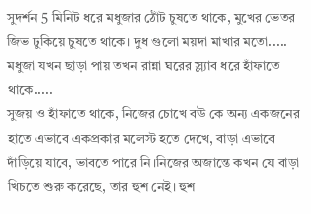সুদর্শন 5 মিনিট ধরে মধুজার ঠোঁট চুষতে থাকে, মুখের ভেতর জিভ ঢুকিয়ে চুষতে থাকে। দুধ গুলো ময়দা মাখার মতো.....
মধুজা যখন ছাড়া পায় তখন রান্না ঘরের স্ল্যাব ধরে হাঁফাতে থাকে.....
সুজয় ও হাঁফাতে থাকে, নিজের চোখে বউ কে অন্য একজনের হাতে এভাবে একপ্রকার মলেস্ট হতে দেখে, বাড়া এভাবে দাঁড়িয়ে যাবে, ভাবতে পারে নি।নিজের অজান্তে কখন যে বাড়া খিচতে শুরু করেছে, তার হুশ নেই। হুশ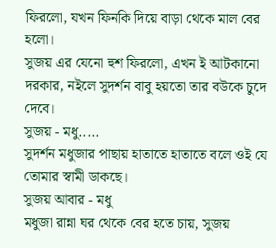ফিরলো, যখন ফিনকি দিয়ে বাড়া থেকে মাল বের হলো।
সুজয় এর যেনো হুশ ফিরলো, এখন ই আটকানো দরকার, নইলে সুদর্শন বাবু হয়তো তার বউকে চুদে দেবে।
সুজয় - মধু.....
সুদর্শন মধুজার পাছায় হাতাতে হাতাতে বলে ওই যে তোমার স্বামী ডাকছে।
সুজয় আবার - মধু
মধুজা রান্না ঘর থেকে বের হতে চায়, সুজয়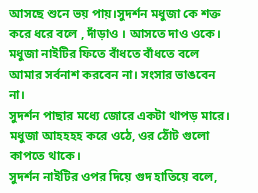আসছে শুনে ভয় পায়।সুদর্শন মধুজা কে শক্ত করে ধরে বলে , দাঁড়াও । আসতে দাও ওকে।
মধুজা নাইটির ফিতে বাঁধতে বাঁধতে বলে আমার সর্বনাশ করবেন না। সংসার ভাঙবেন না।
সুদর্শন পাছার মধ্যে জোরে একটা থাপড় মারে।
মধুজা আহহহহ করে ওঠে, ওর ঠোঁট গুলো কাপতে থাকে।
সুদর্শন নাইটির ওপর দিয়ে গুদ হাতিয়ে বলে,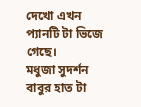দেখো এখন প্যানটি টা ভিজে গেছে।
মধুজা সুদর্শন বাবুর হাত টা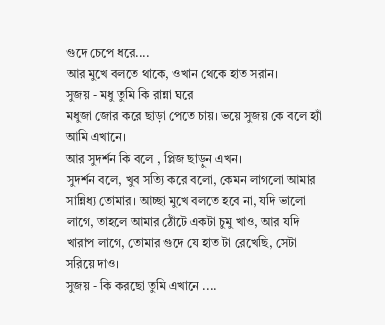গুদে চেপে ধরে....
আর মুখে বলতে থাকে, ওখান থেকে হাত সরান।
সুজয় - মধু তুমি কি রান্না ঘরে
মধুজা জোর করে ছাড়া পেতে চায়। ভয়ে সুজয় কে বলে হ্যাঁ আমি এখানে।
আর সুদর্শন কি বলে , প্লিজ ছাড়ুন এখন।
সুদর্শন বলে, খুব সত্যি করে বলো, কেমন লাগলো আমার সান্নিধ্য তোমার। আচ্ছা মুখে বলতে হবে না, যদি ভালো লাগে, তাহলে আমার ঠোঁটে একটা চুমু খাও, আর যদি খারাপ লাগে, তোমার গুদে যে হাত টা রেখেছি, সেটা সরিয়ে দাও।
সুজয় - কি করছো তুমি এখানে ....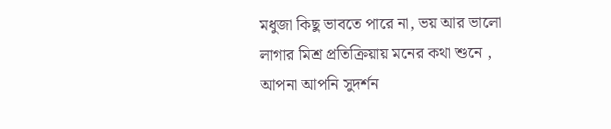মধুজা কিছু ভাবতে পারে না, ভয় আর ভালো লাগার মিশ্র প্রতিক্রিয়ায় মনের কথা শুনে , আপনা আপনি সুদর্শন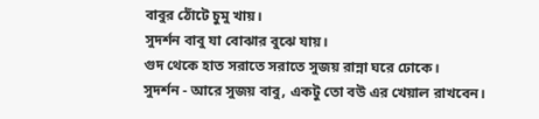বাবুর ঠোঁটে চুমু খায়।
সুদর্শন বাবু যা বোঝার বুঝে যায়।
গুদ থেকে হাত সরাতে সরাতে সুজয় রান্না ঘরে ঢোকে।
সুদর্শন - আরে সুজয় বাবু, একটু তো বউ এর খেয়াল রাখবেন।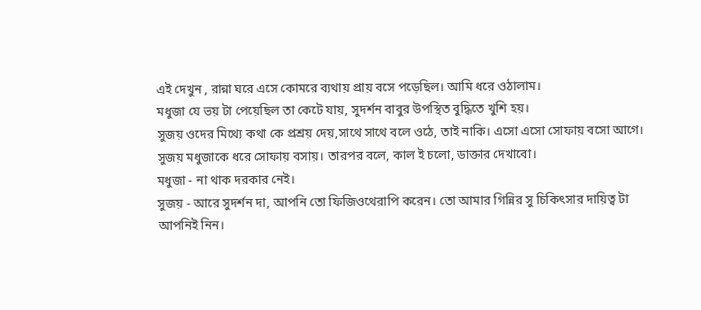এই দেখুন , রান্না ঘরে এসে কোমরে ব্যথায় প্রায় বসে পড়েছিল। আমি ধরে ওঠালাম।
মধুজা যে ভয় টা পেয়েছিল তা কেটে যায়, সুদর্শন বাবুর উপস্থিত বুদ্ধিতে খুশি হয়।
সুজয় ওদের মিথ্যে কথা কে প্রশ্রয় দেয়,সাথে সাথে বলে ওঠে, তাই নাকি। এসো এসো সোফায় বসো আগে।
সুজয় মধুজাকে ধরে সোফায় বসায়। তারপর বলে, কাল ই চলো, ডাক্তার দেখাবো।
মধুজা - না থাক দরকার নেই।
সুজয় - আরে সুদর্শন দা, আপনি তো ফিজিওথেরাপি করেন। তো আমার গিন্নির সু চিকিৎসার দায়িত্ব টা আপনিই নিন।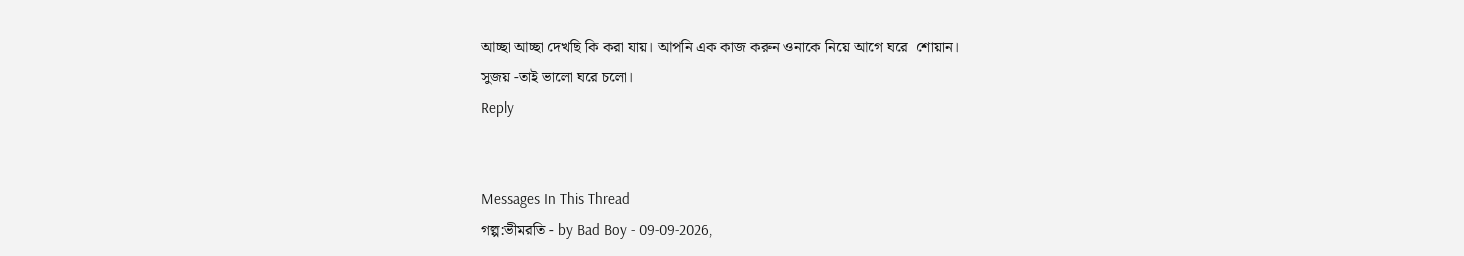আচ্ছা আচ্ছা দেখছি কি করা যায়। আপনি এক কাজ করুন ওনাকে নিয়ে আগে ঘরে  শোয়ান।
সুজয় -তাই ভালো ঘরে চলো।
Reply


Messages In This Thread
গল্প:ভীমরতি - by Bad Boy - 09-09-2026,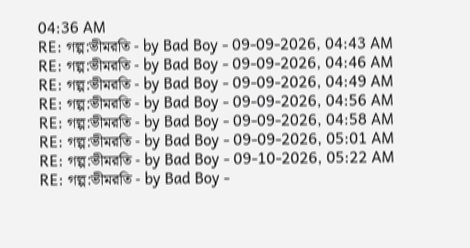04:36 AM
RE: গল্প:ভীমরতি - by Bad Boy - 09-09-2026, 04:43 AM
RE: গল্প:ভীমরতি - by Bad Boy - 09-09-2026, 04:46 AM
RE: গল্প:ভীমরতি - by Bad Boy - 09-09-2026, 04:49 AM
RE: গল্প:ভীমরতি - by Bad Boy - 09-09-2026, 04:56 AM
RE: গল্প:ভীমরতি - by Bad Boy - 09-09-2026, 04:58 AM
RE: গল্প:ভীমরতি - by Bad Boy - 09-09-2026, 05:01 AM
RE: গল্প:ভীমরতি - by Bad Boy - 09-10-2026, 05:22 AM
RE: গল্প:ভীমরতি - by Bad Boy -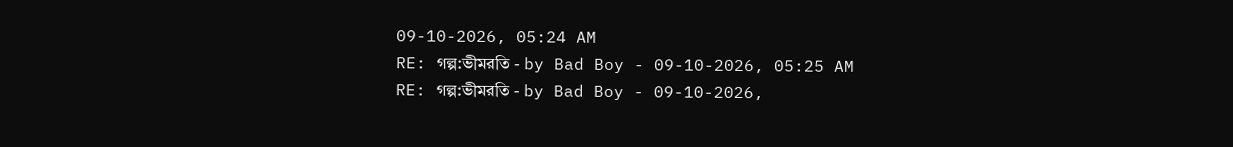09-10-2026, 05:24 AM
RE: গল্প:ভীমরতি - by Bad Boy - 09-10-2026, 05:25 AM
RE: গল্প:ভীমরতি - by Bad Boy - 09-10-2026,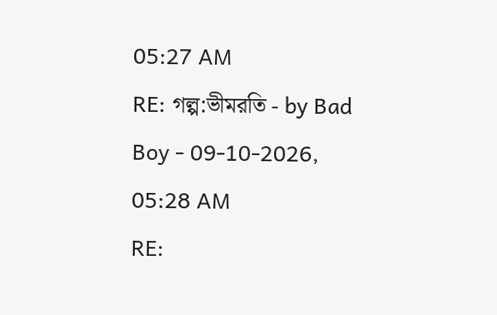05:27 AM
RE: গল্প:ভীমরতি - by Bad Boy - 09-10-2026, 05:28 AM
RE: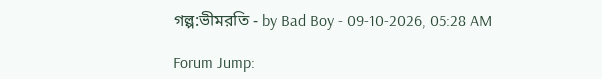গল্প:ভীমরতি - by Bad Boy - 09-10-2026, 05:28 AM

Forum Jump: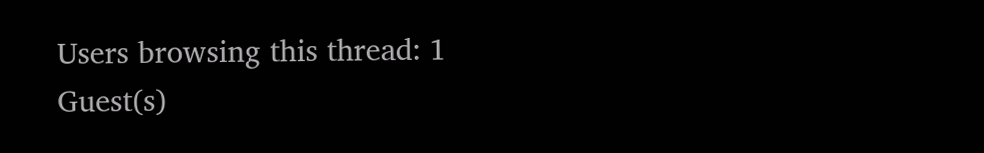Users browsing this thread: 1 Guest(s)